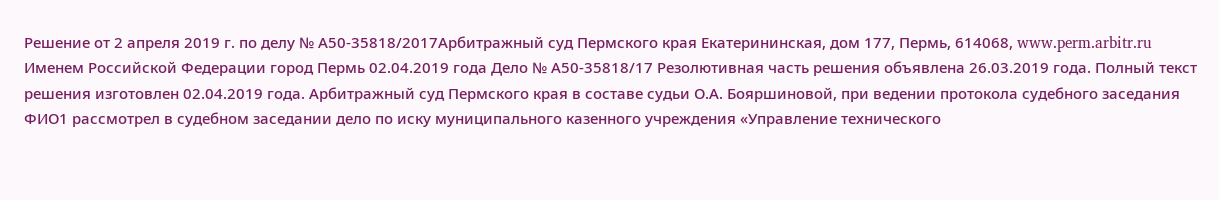Решение от 2 апреля 2019 г. по делу № А50-35818/2017Арбитражный суд Пермского края Екатерининская, дом 177, Пермь, 614068, www.perm.arbitr.ru Именем Российской Федерации город Пермь 02.04.2019 года Дело № А50-35818/17 Резолютивная часть решения объявлена 26.03.2019 года. Полный текст решения изготовлен 02.04.2019 года. Арбитражный суд Пермского края в составе судьи О.А. Бояршиновой, при ведении протокола судебного заседания ФИО1 рассмотрел в судебном заседании дело по иску муниципального казенного учреждения «Управление технического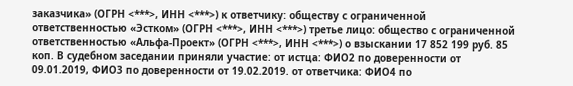заказчика» (ОГРН <***>, ИНН <***>) к ответчику: обществу с ограниченной ответственностью «Эстком» (ОГРН <***>, ИНН <***>) третье лицо: общество с ограниченной ответственностью «Альфа-Проект» (ОГРН <***>, ИНН <***>) о взыскании 17 852 199 руб. 85 коп. В судебном заседании приняли участие: от истца: ФИО2 по доверенности от 09.01.2019, ФИО3 по доверенности от 19.02.2019. от ответчика: ФИО4 по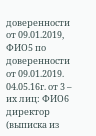доверенности от 09.01.2019, ФИО5 по доверенности от 09.01.2019. 04.05.16г. от 3 – их лиц: ФИО6 директор (выписка из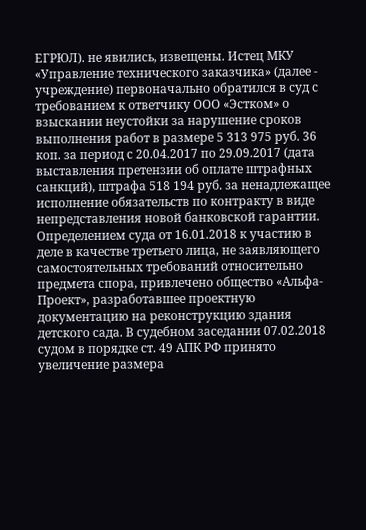ЕГРЮЛ). не явились, извещены. Истец МКУ «Управление технического заказчика» (далее - учреждение) первоначально обратился в суд с требованием к ответчику ООО «Эстком» о взыскании неустойки за нарушение сроков выполнения работ в размере 5 313 975 руб. 36 коп. за период с 20.04.2017 по 29.09.2017 (дата выставления претензии об оплате штрафных санкций), штрафа 518 194 руб. за ненадлежащее исполнение обязательств по контракту в виде непредставления новой банковской гарантии. Определением суда от 16.01.2018 к участию в деле в качестве третьего лица, не заявляющего самостоятельных требований относительно предмета спора, привлечено общество «Альфа-Проект», разработавшее проектную документацию на реконструкцию здания детского сада. В судебном заседании 07.02.2018 судом в порядке ст. 49 АПК РФ принято увеличение размера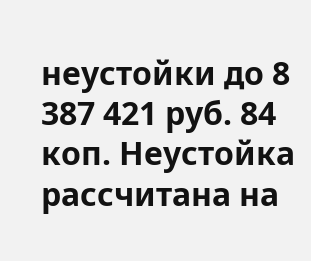неустойки до 8 387 421 руб. 84 коп. Неустойка рассчитана на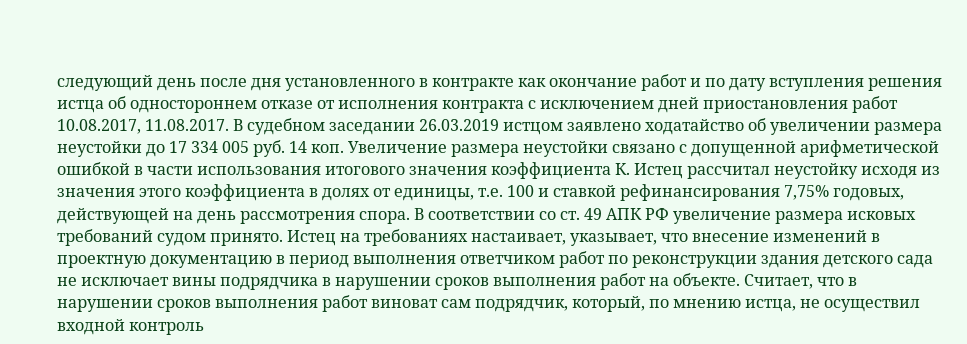следующий день после дня установленного в контракте как окончание работ и по дату вступления решения истца об одностороннем отказе от исполнения контракта с исключением дней приостановления работ 10.08.2017, 11.08.2017. В судебном заседании 26.03.2019 истцом заявлено ходатайство об увеличении размера неустойки до 17 334 005 руб. 14 коп. Увеличение размера неустойки связано с допущенной арифметической ошибкой в части использования итогового значения коэффициента К. Истец рассчитал неустойку исходя из значения этого коэффициента в долях от единицы, т.е. 100 и ставкой рефинансирования 7,75% годовых, действующей на день рассмотрения спора. В соответствии со ст. 49 АПК РФ увеличение размера исковых требований судом принято. Истец на требованиях настаивает, указывает, что внесение изменений в проектную документацию в период выполнения ответчиком работ по реконструкции здания детского сада не исключает вины подрядчика в нарушении сроков выполнения работ на объекте. Считает, что в нарушении сроков выполнения работ виноват сам подрядчик, который, по мнению истца, не осуществил входной контроль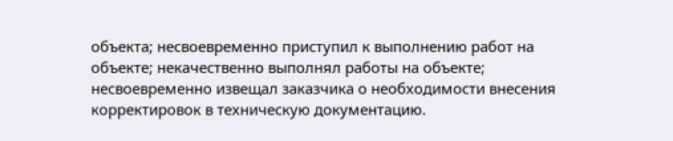объекта; несвоевременно приступил к выполнению работ на объекте; некачественно выполнял работы на объекте; несвоевременно извещал заказчика о необходимости внесения корректировок в техническую документацию.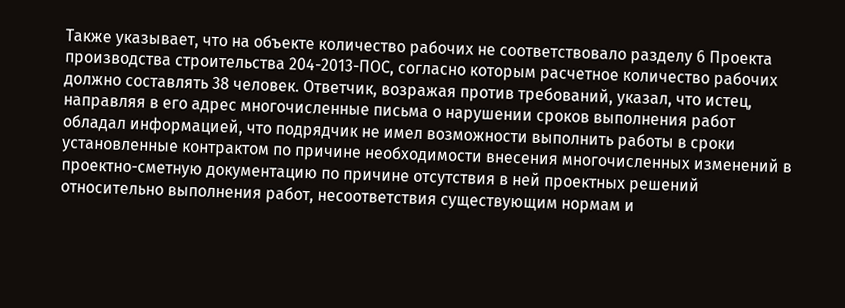Также указывает, что на объекте количество рабочих не соответствовало разделу 6 Проекта производства строительства 204-2013-ПОС, согласно которым расчетное количество рабочих должно составлять 38 человек. Ответчик, возражая против требований, указал, что истец, направляя в его адрес многочисленные письма о нарушении сроков выполнения работ обладал информацией, что подрядчик не имел возможности выполнить работы в сроки установленные контрактом по причине необходимости внесения многочисленных изменений в проектно-сметную документацию по причине отсутствия в ней проектных решений относительно выполнения работ, несоответствия существующим нормам и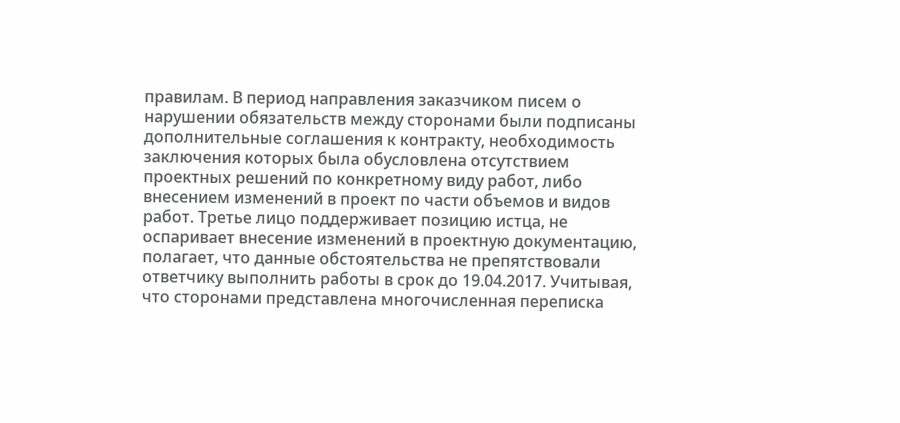правилам. В период направления заказчиком писем о нарушении обязательств между сторонами были подписаны дополнительные соглашения к контракту, необходимость заключения которых была обусловлена отсутствием проектных решений по конкретному виду работ, либо внесением изменений в проект по части объемов и видов работ. Третье лицо поддерживает позицию истца, не оспаривает внесение изменений в проектную документацию, полагает, что данные обстоятельства не препятствовали ответчику выполнить работы в срок до 19.04.2017. Учитывая, что сторонами представлена многочисленная переписка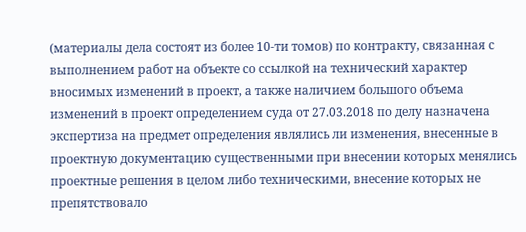(материалы дела состоят из более 10-ти томов) по контракту, связанная с выполнением работ на объекте со ссылкой на технический характер вносимых изменений в проект, а также наличием большого объема изменений в проект определением суда от 27.03.2018 по делу назначена экспертиза на предмет определения являлись ли изменения, внесенные в проектную документацию существенными при внесении которых менялись проектные решения в целом либо техническими, внесение которых не препятствовало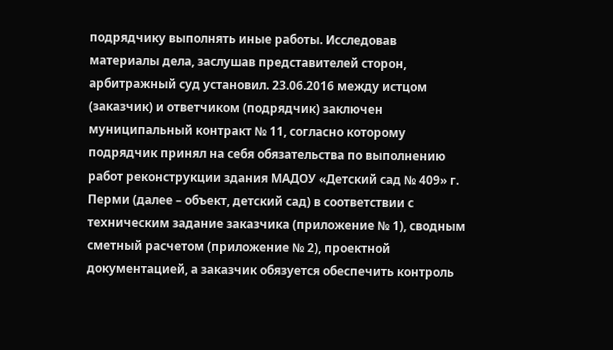подрядчику выполнять иные работы. Исследовав материалы дела, заслушав представителей сторон, арбитражный суд установил. 23.06.2016 между истцом (заказчик) и ответчиком (подрядчик) заключен муниципальный контракт № 11, согласно которому подрядчик принял на себя обязательства по выполнению работ реконструкции здания МАДОУ «Детский сад № 409» г. Перми (далее – объект, детский сад) в соответствии с техническим задание заказчика (приложение № 1), сводным сметный расчетом (приложение № 2), проектной документацией, а заказчик обязуется обеспечить контроль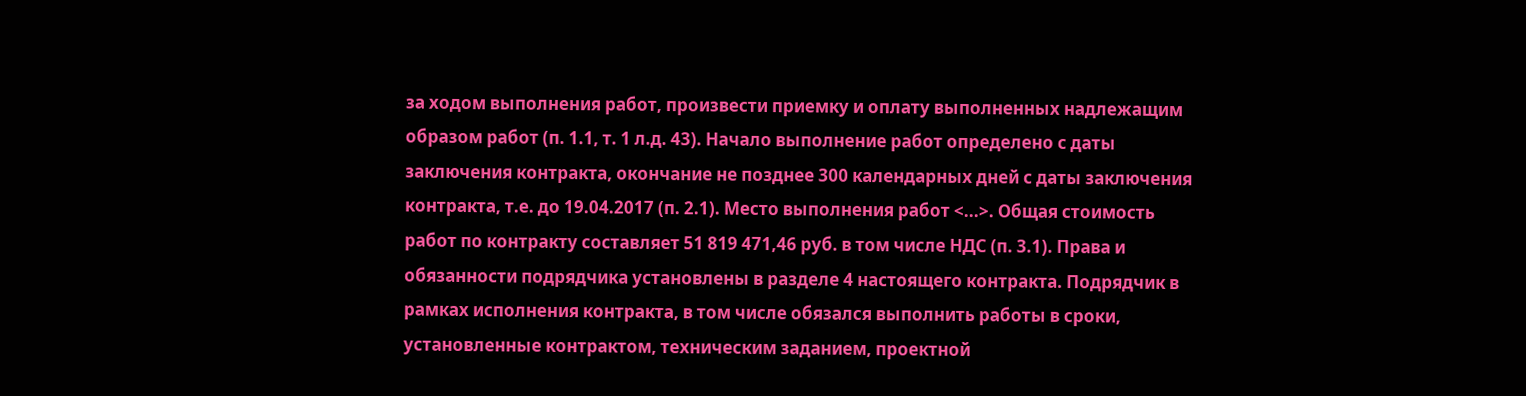за ходом выполнения работ, произвести приемку и оплату выполненных надлежащим образом работ (п. 1.1, т. 1 л.д. 43). Начало выполнение работ определено с даты заключения контракта, окончание не позднее 300 календарных дней с даты заключения контракта, т.е. до 19.04.2017 (п. 2.1). Место выполнения работ <...>. Общая стоимость работ по контракту составляет 51 819 471,46 руб. в том числе НДС (п. 3.1). Права и обязанности подрядчика установлены в разделе 4 настоящего контракта. Подрядчик в рамках исполнения контракта, в том числе обязался выполнить работы в сроки, установленные контрактом, техническим заданием, проектной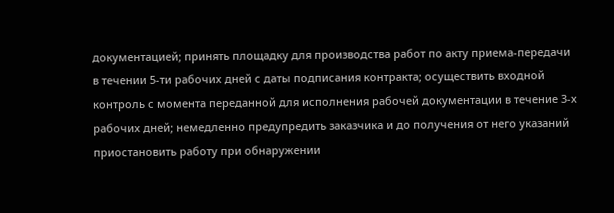документацией; принять площадку для производства работ по акту приема-передачи в течении 5-ти рабочих дней с даты подписания контракта; осуществить входной контроль с момента переданной для исполнения рабочей документации в течение 3-х рабочих дней; немедленно предупредить заказчика и до получения от него указаний приостановить работу при обнаружении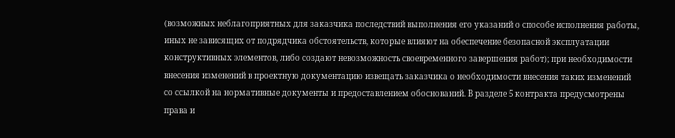(возможных неблагоприятных для заказчика последствий выполнения его указаний о способе исполнения работы, иных не зависящих от подрядчика обстоятельств, которые влияют на обеспечение безопасной эксплуатации конструктивных элементов, либо создают невозможность своевременного завершения работ); при необходимости внесения изменений в проектную документацию извещать заказчика о необходимости внесения таких изменений со ссылкой на нормативные документы и предоставлением обоснований. В разделе 5 контракта предусмотрены права и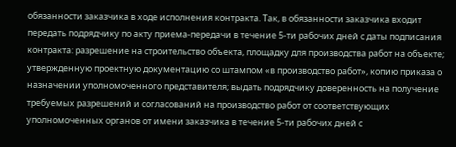обязанности заказчика в ходе исполнения контракта. Так, в обязанности заказчика входит передать подрядчику по акту приема-передачи в течение 5-ти рабочих дней с даты подписания контракта: разрешение на строительство объекта, площадку для производства работ на объекте; утвержденную проектную документацию со штампом «в производство работ», копию приказа о назначении уполномоченного представителя; выдать подрядчику доверенность на получение требуемых разрешений и согласований на производство работ от соответствующих уполномоченных органов от имени заказчика в течение 5-ти рабочих дней с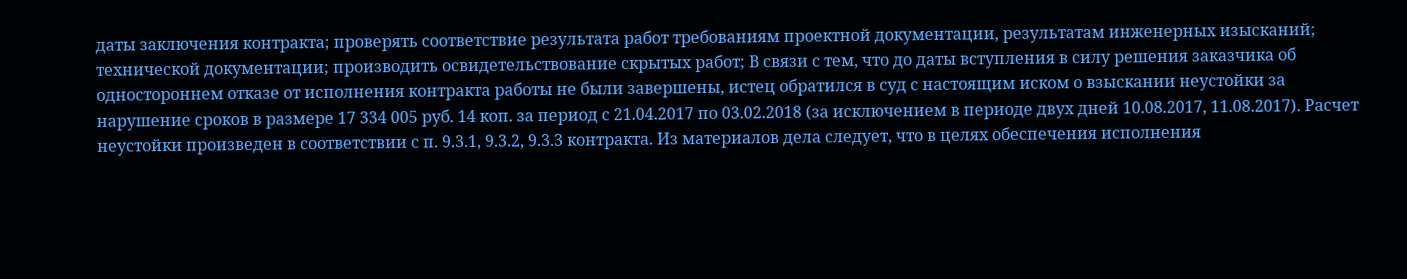даты заключения контракта; проверять соответствие результата работ требованиям проектной документации, результатам инженерных изысканий; технической документации; производить освидетельствование скрытых работ; В связи с тем, что до даты вступления в силу решения заказчика об одностороннем отказе от исполнения контракта работы не были завершены, истец обратился в суд с настоящим иском о взыскании неустойки за нарушение сроков в размере 17 334 005 руб. 14 коп. за период с 21.04.2017 по 03.02.2018 (за исключением в периоде двух дней 10.08.2017, 11.08.2017). Расчет неустойки произведен в соответствии с п. 9.3.1, 9.3.2, 9.3.3 контракта. Из материалов дела следует, что в целях обеспечения исполнения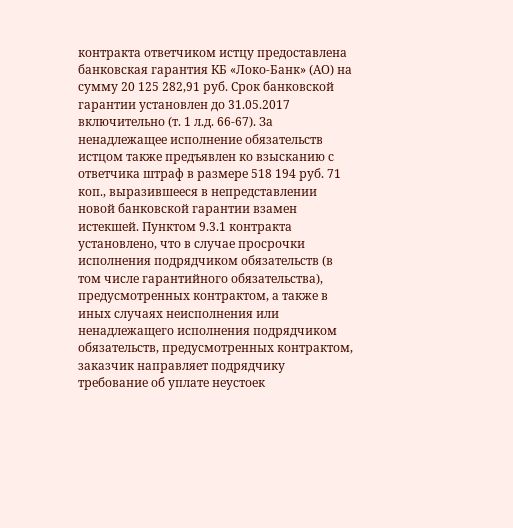контракта ответчиком истцу предоставлена банковская гарантия КБ «Локо-Банк» (АО) на сумму 20 125 282,91 руб. Срок банковской гарантии установлен до 31.05.2017 включительно (т. 1 л.д. 66-67). За ненадлежащее исполнение обязательств истцом также предъявлен ко взысканию с ответчика штраф в размере 518 194 руб. 71 коп., выразившееся в непредставлении новой банковской гарантии взамен истекшей. Пунктом 9.3.1 контракта установлено, что в случае просрочки исполнения подрядчиком обязательств (в том числе гарантийного обязательства), предусмотренных контрактом, а также в иных случаях неисполнения или ненадлежащего исполнения подрядчиком обязательств, предусмотренных контрактом, заказчик направляет подрядчику требование об уплате неустоек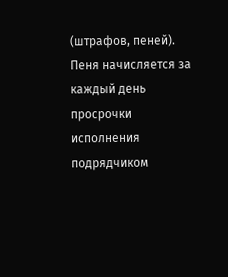(штрафов, пеней). Пеня начисляется за каждый день просрочки исполнения подрядчиком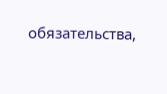обязательства,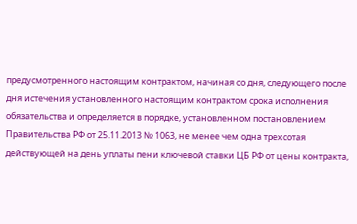предусмотренного настоящим контрактом, начиная со дня, следующего после дня истечения установленного настоящим контрактом срока исполнения обязательства и определяется в порядке, установленном постановлением Правительства РФ от 25.11.2013 № 1063, не менее чем одна трехсотая действующей на день уплаты пени ключевой ставки ЦБ РФ от цены контракта,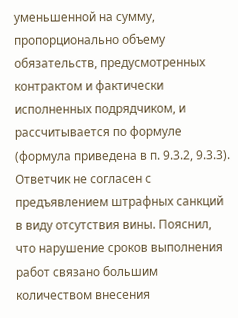уменьшенной на сумму, пропорционально объему обязательств, предусмотренных контрактом и фактически исполненных подрядчиком, и рассчитывается по формуле (формула приведена в п. 9.3.2, 9.3.3). Ответчик не согласен с предъявлением штрафных санкций в виду отсутствия вины. Пояснил, что нарушение сроков выполнения работ связано большим количеством внесения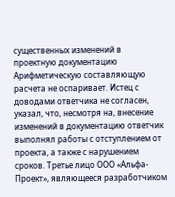существенных изменений в проектную документацию Арифметическую составляющую расчета не оспаривает. Истец с доводами ответчика не согласен, указал, что, несмотря на, внесение изменений в документацию ответчик выполнял работы с отступлением от проекта, а также с нарушением сроков. Третье лицо ООО «Альфа-Проект», являющееся разработчиком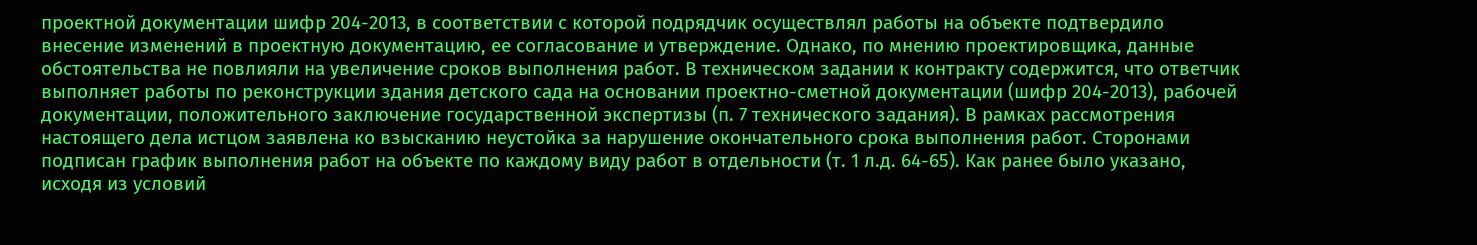проектной документации шифр 204-2013, в соответствии с которой подрядчик осуществлял работы на объекте подтвердило внесение изменений в проектную документацию, ее согласование и утверждение. Однако, по мнению проектировщика, данные обстоятельства не повлияли на увеличение сроков выполнения работ. В техническом задании к контракту содержится, что ответчик выполняет работы по реконструкции здания детского сада на основании проектно-сметной документации (шифр 204-2013), рабочей документации, положительного заключение государственной экспертизы (п. 7 технического задания). В рамках рассмотрения настоящего дела истцом заявлена ко взысканию неустойка за нарушение окончательного срока выполнения работ. Сторонами подписан график выполнения работ на объекте по каждому виду работ в отдельности (т. 1 л.д. 64-65). Как ранее было указано, исходя из условий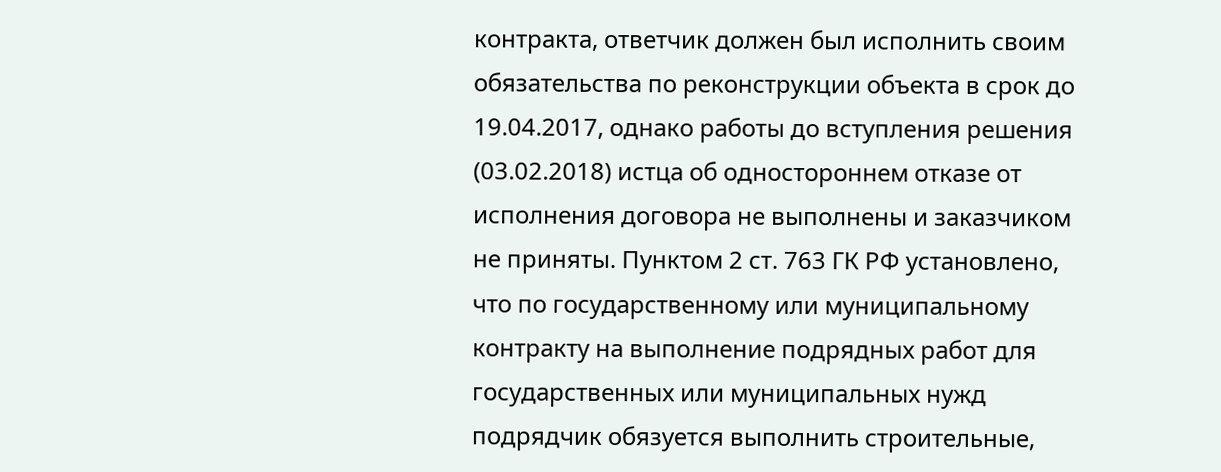контракта, ответчик должен был исполнить своим обязательства по реконструкции объекта в срок до 19.04.2017, однако работы до вступления решения (03.02.2018) истца об одностороннем отказе от исполнения договора не выполнены и заказчиком не приняты. Пунктом 2 ст. 763 ГК РФ установлено, что по государственному или муниципальному контракту на выполнение подрядных работ для государственных или муниципальных нужд подрядчик обязуется выполнить строительные,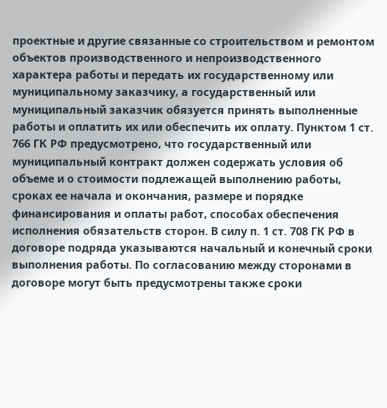проектные и другие связанные со строительством и ремонтом объектов производственного и непроизводственного характера работы и передать их государственному или муниципальному заказчику, а государственный или муниципальный заказчик обязуется принять выполненные работы и оплатить их или обеспечить их оплату. Пунктом 1 ст. 766 ГК РФ предусмотрено, что государственный или муниципальный контракт должен содержать условия об объеме и о стоимости подлежащей выполнению работы, сроках ее начала и окончания, размере и порядке финансирования и оплаты работ, способах обеспечения исполнения обязательств сторон. В силу п. 1 ст. 708 ГК РФ в договоре подряда указываются начальный и конечный сроки выполнения работы. По согласованию между сторонами в договоре могут быть предусмотрены также сроки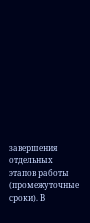завершения отдельных этапов работы (промежуточные сроки). В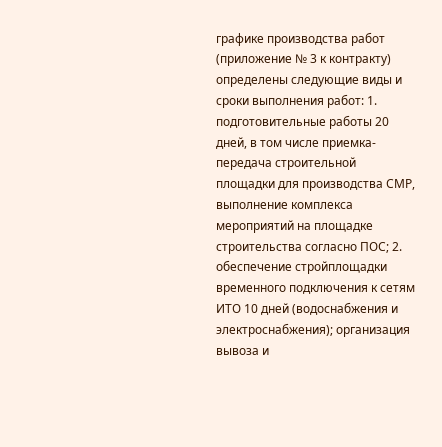графике производства работ (приложение № 3 к контракту) определены следующие виды и сроки выполнения работ: 1. подготовительные работы 20 дней, в том числе приемка-передача строительной площадки для производства СМР, выполнение комплекса мероприятий на площадке строительства согласно ПОС; 2. обеспечение стройплощадки временного подключения к сетям ИТО 10 дней (водоснабжения и электроснабжения); организация вывоза и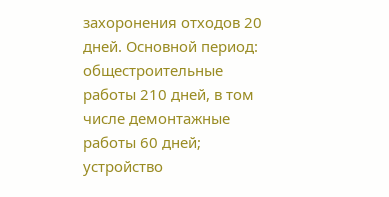захоронения отходов 20 дней. Основной период: общестроительные работы 210 дней, в том числе демонтажные работы 60 дней; устройство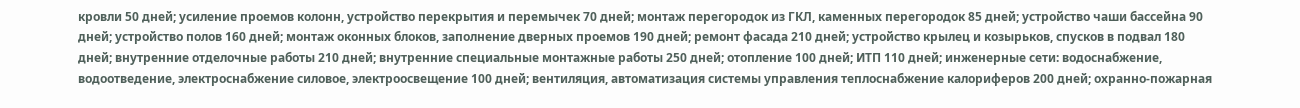кровли 50 дней; усиление проемов колонн, устройство перекрытия и перемычек 70 дней; монтаж перегородок из ГКЛ, каменных перегородок 85 дней; устройство чаши бассейна 90 дней; устройство полов 160 дней; монтаж оконных блоков, заполнение дверных проемов 190 дней; ремонт фасада 210 дней; устройство крылец и козырьков, спусков в подвал 180 дней; внутренние отделочные работы 210 дней; внутренние специальные монтажные работы 250 дней; отопление 100 дней; ИТП 110 дней; инженерные сети: водоснабжение, водоотведение, электроснабжение силовое, электроосвещение 100 дней; вентиляция, автоматизация системы управления теплоснабжение калориферов 200 дней; охранно-пожарная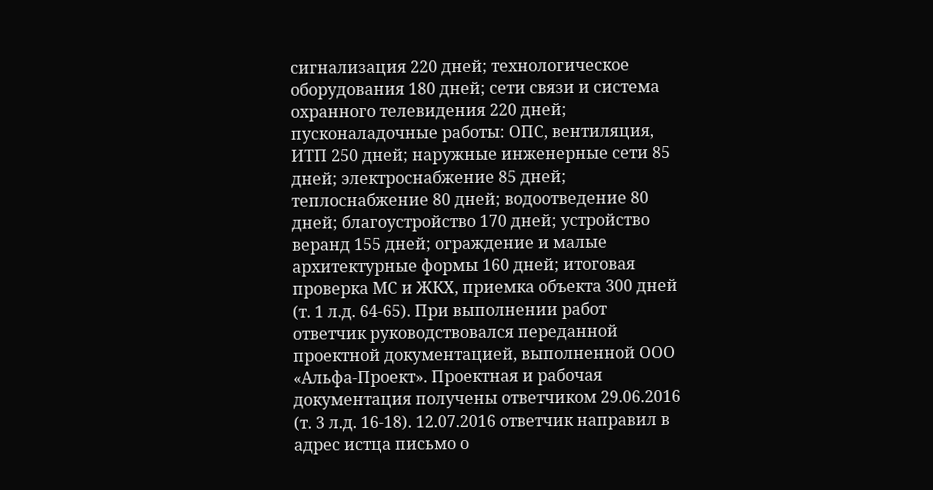сигнализация 220 дней; технологическое оборудования 180 дней; сети связи и система охранного телевидения 220 дней; пусконаладочные работы: ОПС, вентиляция, ИТП 250 дней; наружные инженерные сети 85 дней; электроснабжение 85 дней; теплоснабжение 80 дней; водоотведение 80 дней; благоустройство 170 дней; устройство веранд 155 дней; ограждение и малые архитектурные формы 160 дней; итоговая проверка МС и ЖКХ, приемка объекта 300 дней (т. 1 л.д. 64-65). При выполнении работ ответчик руководствовался переданной проектной документацией, выполненной ООО «Альфа-Проект». Проектная и рабочая документация получены ответчиком 29.06.2016 (т. 3 л.д. 16-18). 12.07.2016 ответчик направил в адрес истца письмо о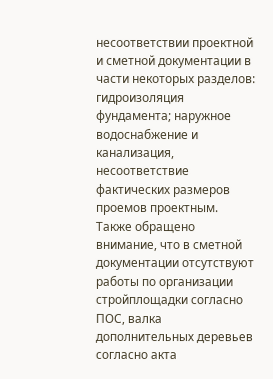несоответствии проектной и сметной документации в части некоторых разделов: гидроизоляция фундамента; наружное водоснабжение и канализация, несоответствие фактических размеров проемов проектным. Также обращено внимание, что в сметной документации отсутствуют работы по организации стройплощадки согласно ПОС, валка дополнительных деревьев согласно акта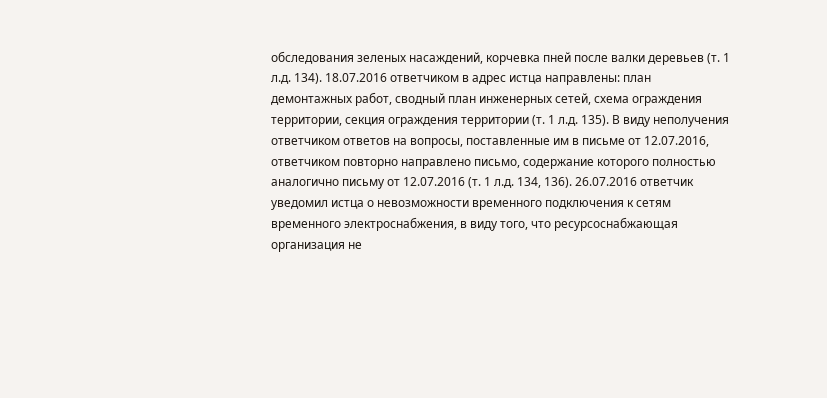обследования зеленых насаждений, корчевка пней после валки деревьев (т. 1 л.д. 134). 18.07.2016 ответчиком в адрес истца направлены: план демонтажных работ, сводный план инженерных сетей, схема ограждения территории, секция ограждения территории (т. 1 л.д. 135). В виду неполучения ответчиком ответов на вопросы, поставленные им в письме от 12.07.2016, ответчиком повторно направлено письмо, содержание которого полностью аналогично письму от 12.07.2016 (т. 1 л.д. 134, 136). 26.07.2016 ответчик уведомил истца о невозможности временного подключения к сетям временного электроснабжения, в виду того, что ресурсоснабжающая организация не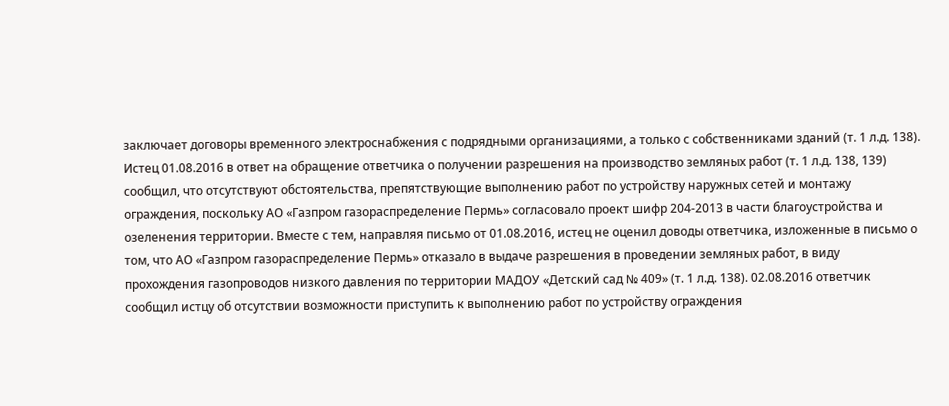заключает договоры временного электроснабжения с подрядными организациями, а только с собственниками зданий (т. 1 л.д. 138). Истец 01.08.2016 в ответ на обращение ответчика о получении разрешения на производство земляных работ (т. 1 л.д. 138, 139) сообщил, что отсутствуют обстоятельства, препятствующие выполнению работ по устройству наружных сетей и монтажу ограждения, поскольку АО «Газпром газораспределение Пермь» согласовало проект шифр 204-2013 в части благоустройства и озеленения территории. Вместе с тем, направляя письмо от 01.08.2016, истец не оценил доводы ответчика, изложенные в письмо о том, что АО «Газпром газораспределение Пермь» отказало в выдаче разрешения в проведении земляных работ, в виду прохождения газопроводов низкого давления по территории МАДОУ «Детский сад № 409» (т. 1 л.д. 138). 02.08.2016 ответчик сообщил истцу об отсутствии возможности приступить к выполнению работ по устройству ограждения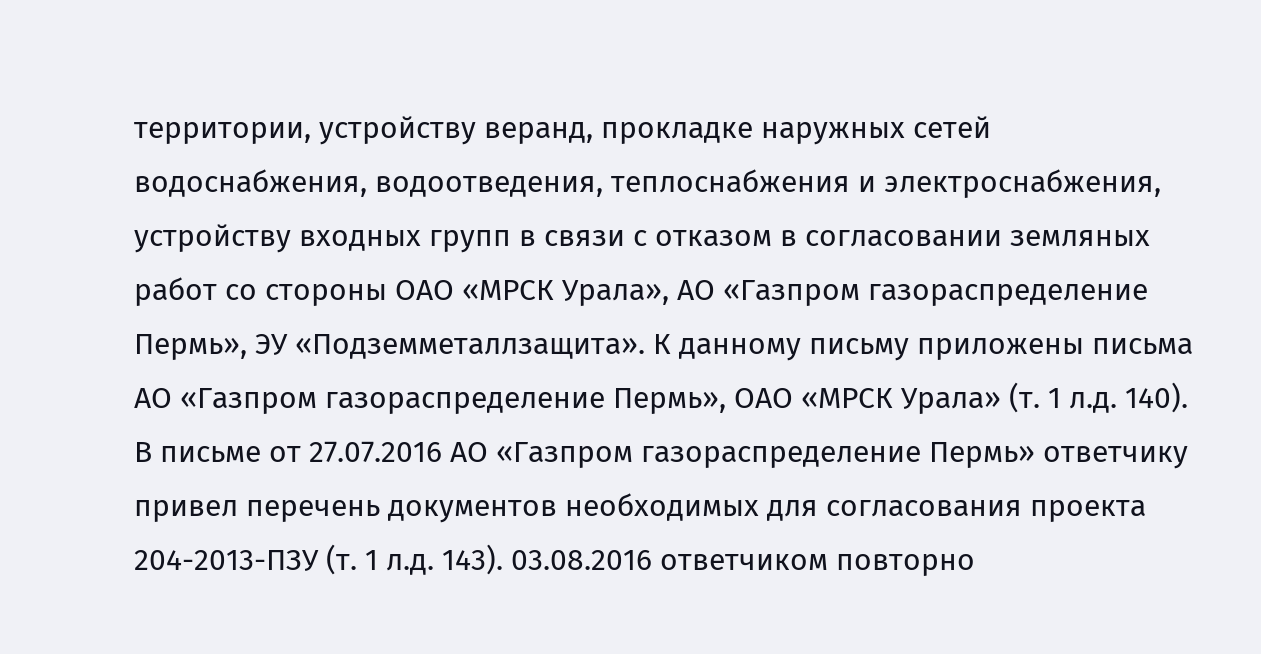территории, устройству веранд, прокладке наружных сетей водоснабжения, водоотведения, теплоснабжения и электроснабжения, устройству входных групп в связи с отказом в согласовании земляных работ со стороны ОАО «МРСК Урала», АО «Газпром газораспределение Пермь», ЭУ «Подземметаллзащита». К данному письму приложены письма АО «Газпром газораспределение Пермь», ОАО «МРСК Урала» (т. 1 л.д. 140). В письме от 27.07.2016 АО «Газпром газораспределение Пермь» ответчику привел перечень документов необходимых для согласования проекта 204-2013-ПЗУ (т. 1 л.д. 143). 03.08.2016 ответчиком повторно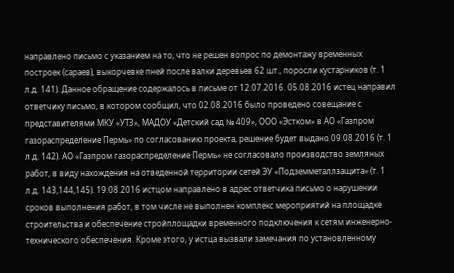направлено письмо с указанием на то, что не решен вопрос по демонтажу временных построек (сараев), выкорчевке пней после валки деревьев 62 шт., поросли кустарников (т. 1 л.д. 141). Данное обращение содержалось в письме от 12.07.2016. 05.08.2016 истец направил ответчику письмо, в котором сообщил, что 02.08.2016 было проведено совещание с представителями МКУ «УТЗ», МАДОУ «Детский сад № 409», ООО «Эстком» в АО «Газпром газораспределение Пермь» по согласованию проекта, решение будет выдано 09.08.2016 (т. 1 л.д. 142). АО «Газпром газораспределение Пермь» не согласовало производство земляных работ, в виду нахождения на отведенной территории сетей ЭУ «Подземметаллзащита» (т. 1 л.д. 143,144,145). 19.08.2016 истцом направлено в адрес ответчика письмо о нарушении сроков выполнения работ, в том числе не выполнен комплекс мероприятий на площадке строительства и обеспечение стройплощадки временного подключения к сетям инженерно-технического обеспечения. Кроме этого, у истца вызвали замечания по установленному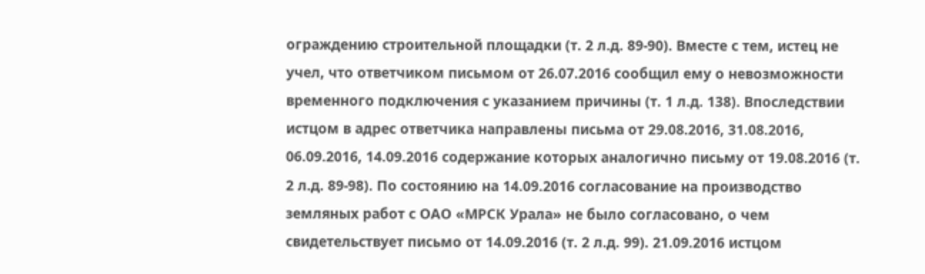ограждению строительной площадки (т. 2 л.д. 89-90). Вместе с тем, истец не учел, что ответчиком письмом от 26.07.2016 сообщил ему о невозможности временного подключения с указанием причины (т. 1 л.д. 138). Впоследствии истцом в адрес ответчика направлены письма от 29.08.2016, 31.08.2016, 06.09.2016, 14.09.2016 содержание которых аналогично письму от 19.08.2016 (т. 2 л.д. 89-98). По состоянию на 14.09.2016 согласование на производство земляных работ с ОАО «МРСК Урала» не было согласовано, о чем свидетельствует письмо от 14.09.2016 (т. 2 л.д. 99). 21.09.2016 истцом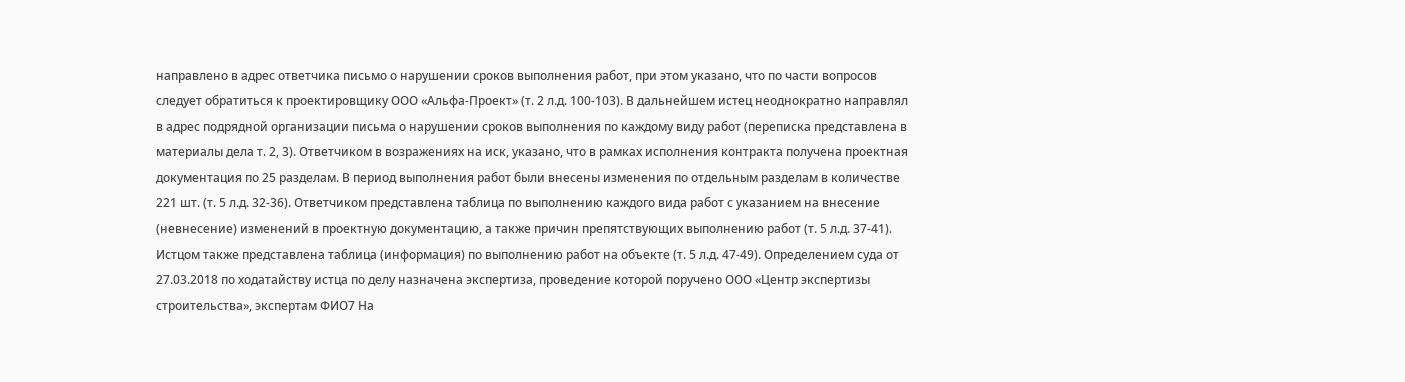направлено в адрес ответчика письмо о нарушении сроков выполнения работ, при этом указано, что по части вопросов следует обратиться к проектировщику ООО «Альфа-Проект» (т. 2 л.д. 100-103). В дальнейшем истец неоднократно направлял в адрес подрядной организации письма о нарушении сроков выполнения по каждому виду работ (переписка представлена в материалы дела т. 2, 3). Ответчиком в возражениях на иск, указано, что в рамках исполнения контракта получена проектная документация по 25 разделам. В период выполнения работ были внесены изменения по отдельным разделам в количестве 221 шт. (т. 5 л.д. 32-36). Ответчиком представлена таблица по выполнению каждого вида работ с указанием на внесение (невнесение) изменений в проектную документацию, а также причин препятствующих выполнению работ (т. 5 л.д. 37-41). Истцом также представлена таблица (информация) по выполнению работ на объекте (т. 5 л.д. 47-49). Определением суда от 27.03.2018 по ходатайству истца по делу назначена экспертиза, проведение которой поручено ООО «Центр экспертизы строительства», экспертам ФИО7 На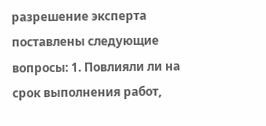разрешение эксперта поставлены следующие вопросы: 1. Повлияли ли на срок выполнения работ,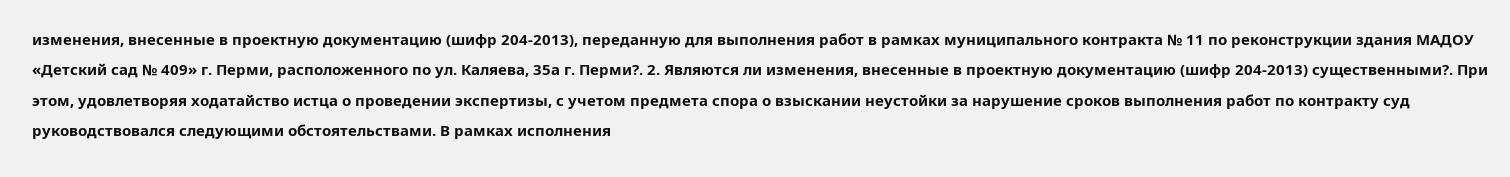изменения, внесенные в проектную документацию (шифр 204-2013), переданную для выполнения работ в рамках муниципального контракта № 11 по реконструкции здания МАДОУ «Детский сад № 409» г. Перми, расположенного по ул. Каляева, 35а г. Перми?. 2. Являются ли изменения, внесенные в проектную документацию (шифр 204-2013) существенными?. При этом, удовлетворяя ходатайство истца о проведении экспертизы, с учетом предмета спора о взыскании неустойки за нарушение сроков выполнения работ по контракту суд руководствовался следующими обстоятельствами. В рамках исполнения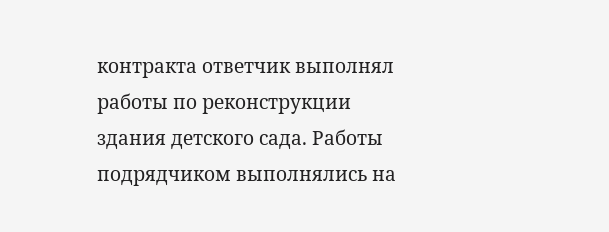контракта ответчик выполнял работы по реконструкции здания детского сада. Работы подрядчиком выполнялись на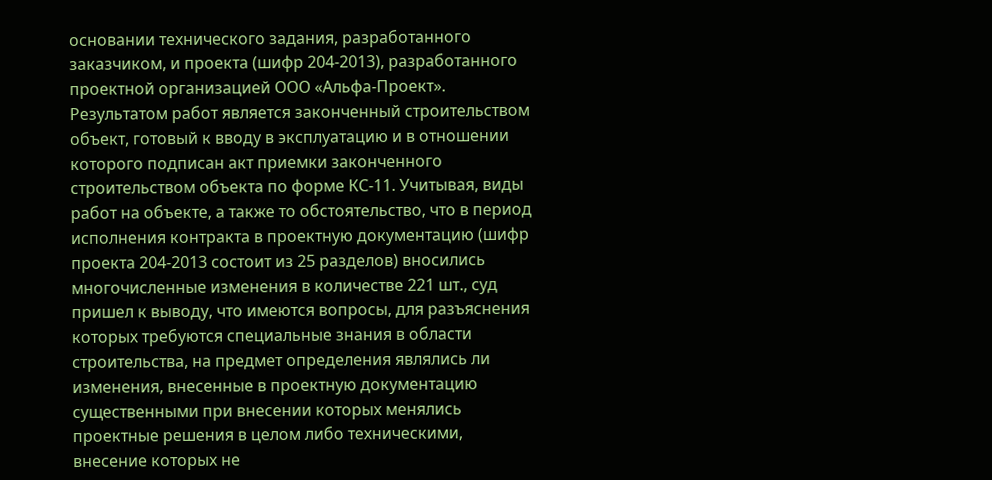основании технического задания, разработанного заказчиком, и проекта (шифр 204-2013), разработанного проектной организацией ООО «Альфа-Проект». Результатом работ является законченный строительством объект, готовый к вводу в эксплуатацию и в отношении которого подписан акт приемки законченного строительством объекта по форме КС-11. Учитывая, виды работ на объекте, а также то обстоятельство, что в период исполнения контракта в проектную документацию (шифр проекта 204-2013 состоит из 25 разделов) вносились многочисленные изменения в количестве 221 шт., суд пришел к выводу, что имеются вопросы, для разъяснения которых требуются специальные знания в области строительства, на предмет определения являлись ли изменения, внесенные в проектную документацию существенными при внесении которых менялись проектные решения в целом либо техническими, внесение которых не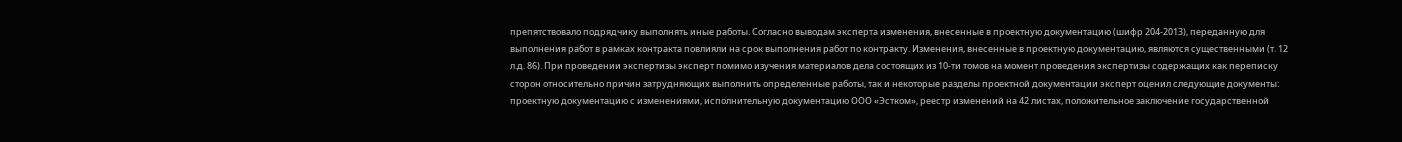препятствовало подрядчику выполнять иные работы. Согласно выводам эксперта изменения, внесенные в проектную документацию (шифр 204-2013), переданную для выполнения работ в рамках контракта повлияли на срок выполнения работ по контракту. Изменения, внесенные в проектную документацию, являются существенными (т. 12 л.д. 86). При проведении экспертизы эксперт помимо изучения материалов дела состоящих из 10-ти томов на момент проведения экспертизы содержащих как переписку сторон относительно причин затрудняющих выполнить определенные работы, так и некоторые разделы проектной документации эксперт оценил следующие документы: проектную документацию с изменениями, исполнительную документацию ООО «Эстком», реестр изменений на 42 листах, положительное заключение государственной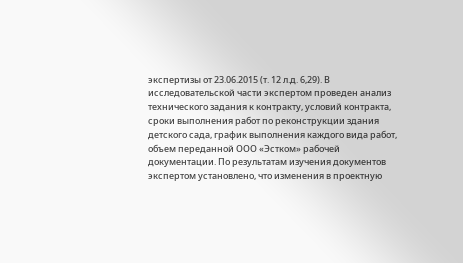экспертизы от 23.06.2015 (т. 12 л.д. 6,29). В исследовательской части экспертом проведен анализ технического задания к контракту, условий контракта, сроки выполнения работ по реконструкции здания детского сада, график выполнения каждого вида работ, объем переданной ООО «Эстком» рабочей документации. По результатам изучения документов экспертом установлено, что изменения в проектную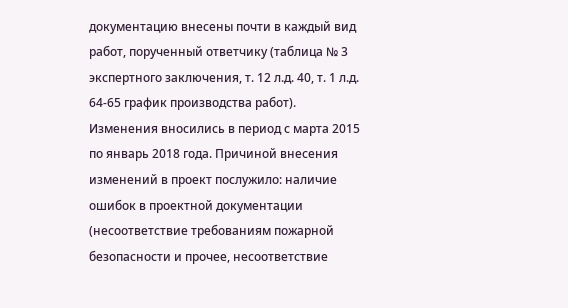документацию внесены почти в каждый вид работ, порученный ответчику (таблица № 3 экспертного заключения, т. 12 л.д. 40, т. 1 л.д. 64-65 график производства работ). Изменения вносились в период с марта 2015 по январь 2018 года. Причиной внесения изменений в проект послужило: наличие ошибок в проектной документации (несоответствие требованиям пожарной безопасности и прочее, несоответствие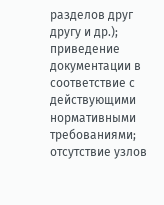разделов друг другу и др.); приведение документации в соответствие с действующими нормативными требованиями; отсутствие узлов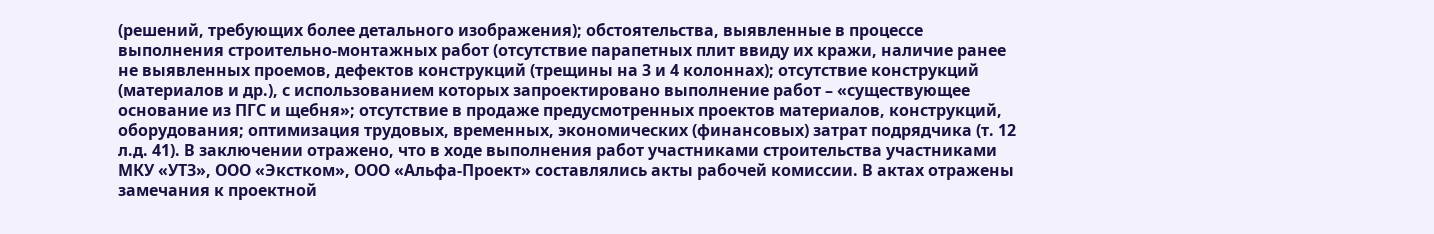(решений, требующих более детального изображения); обстоятельства, выявленные в процессе выполнения строительно-монтажных работ (отсутствие парапетных плит ввиду их кражи, наличие ранее не выявленных проемов, дефектов конструкций (трещины на 3 и 4 колоннах); отсутствие конструкций (материалов и др.), с использованием которых запроектировано выполнение работ – «существующее основание из ПГС и щебня»; отсутствие в продаже предусмотренных проектов материалов, конструкций, оборудования; оптимизация трудовых, временных, экономических (финансовых) затрат подрядчика (т. 12 л.д. 41). В заключении отражено, что в ходе выполнения работ участниками строительства участниками МКУ «УТЗ», ООО «Экстком», ООО «Альфа-Проект» составлялись акты рабочей комиссии. В актах отражены замечания к проектной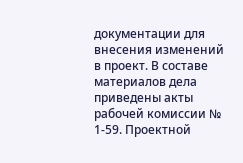документации для внесения изменений в проект. В составе материалов дела приведены акты рабочей комиссии № 1-59. Проектной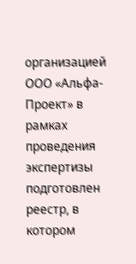организацией ООО «Альфа-Проект» в рамках проведения экспертизы подготовлен реестр, в котором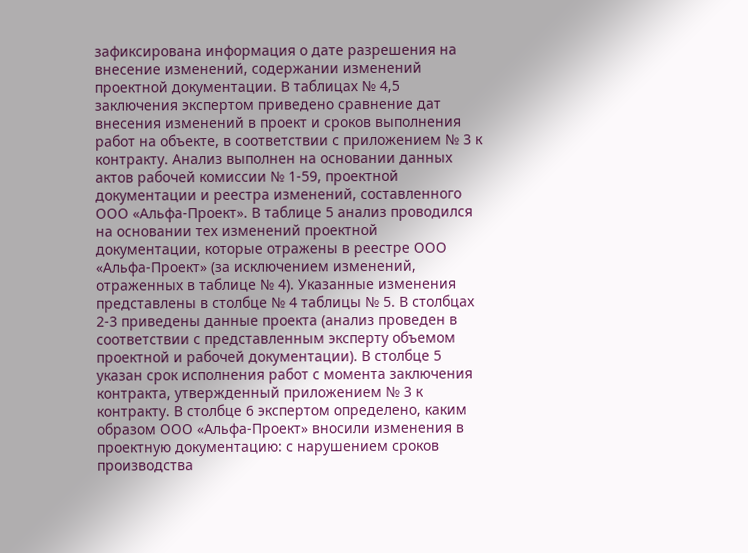зафиксирована информация о дате разрешения на внесение изменений, содержании изменений проектной документации. В таблицах № 4,5 заключения экспертом приведено сравнение дат внесения изменений в проект и сроков выполнения работ на объекте, в соответствии с приложением № 3 к контракту. Анализ выполнен на основании данных актов рабочей комиссии № 1-59, проектной документации и реестра изменений, составленного ООО «Альфа-Проект». В таблице 5 анализ проводился на основании тех изменений проектной документации, которые отражены в реестре ООО «Альфа-Проект» (за исключением изменений, отраженных в таблице № 4). Указанные изменения представлены в столбце № 4 таблицы № 5. В столбцах 2-3 приведены данные проекта (анализ проведен в соответствии с представленным эксперту объемом проектной и рабочей документации). В столбце 5 указан срок исполнения работ с момента заключения контракта, утвержденный приложением № 3 к контракту. В столбце 6 экспертом определено, каким образом ООО «Альфа-Проект» вносили изменения в проектную документацию: с нарушением сроков производства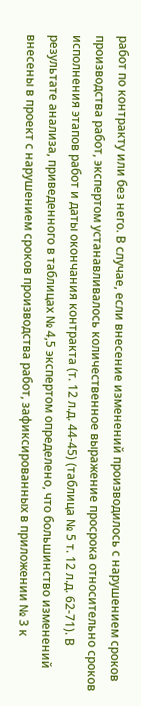работ по контракту или без него. В случае, если внесение изменений производилось с нарушением сроков производства работ, экспертом устанавливалось количественное выражение просрока относительно сроков исполнения этапов работ и даты окончания контракта (т. 12 л.д. 44-45) (таблица № 5 т. 12 л.д. 62-71). В результате анализа, приведенного в таблицах № 4,5 экспертом определено, что большинство изменений внесены в проект с нарушением сроков производства работ, зафиксированных в приложении № 3 к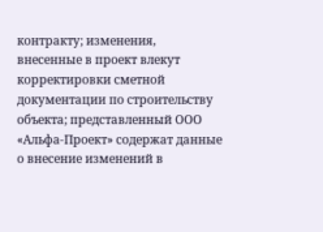контракту; изменения, внесенные в проект влекут корректировки сметной документации по строительству объекта; представленный ООО «Альфа-Проект» содержат данные о внесение изменений в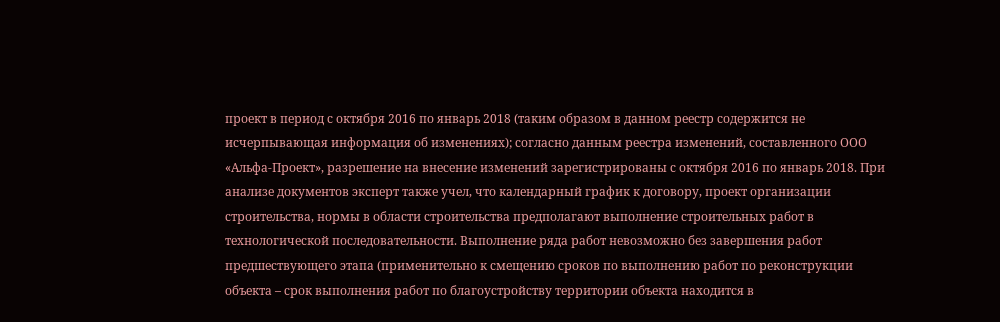проект в период с октября 2016 по январь 2018 (таким образом в данном реестр содержится не исчерпывающая информация об изменениях); согласно данным реестра изменений, составленного ООО «Альфа-Проект», разрешение на внесение изменений зарегистрированы с октября 2016 по январь 2018. При анализе документов эксперт также учел, что календарный график к договору, проект организации строительства, нормы в области строительства предполагают выполнение строительных работ в технологической последовательности. Выполнение ряда работ невозможно без завершения работ предшествующего этапа (применительно к смещению сроков по выполнению работ по реконструкции объекта – срок выполнения работ по благоустройству территории объекта находится в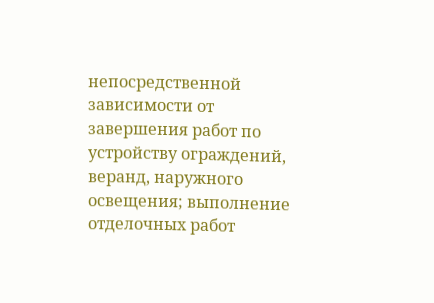непосредственной зависимости от завершения работ по устройству ограждений, веранд, наружного освещения; выполнение отделочных работ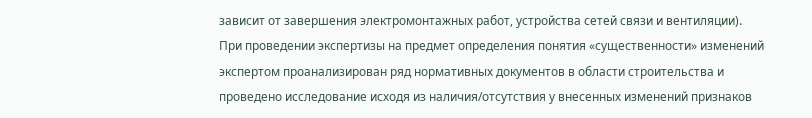зависит от завершения электромонтажных работ, устройства сетей связи и вентиляции). При проведении экспертизы на предмет определения понятия «существенности» изменений экспертом проанализирован ряд нормативных документов в области строительства и проведено исследование исходя из наличия/отсутствия у внесенных изменений признаков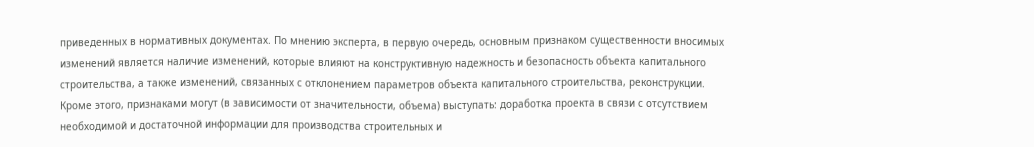приведенных в нормативных документах. По мнению эксперта, в первую очередь, основным признаком существенности вносимых изменений является наличие изменений, которые влияют на конструктивную надежность и безопасность объекта капитального строительства, а также изменений, связанных с отклонением параметров объекта капитального строительства, реконструкции. Кроме этого, признаками могут (в зависимости от значительности, объема) выступать: доработка проекта в связи с отсутствием необходимой и достаточной информации для производства строительных и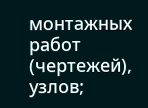монтажных работ (чертежей), узлов;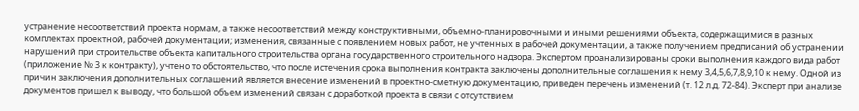устранение несоответствий проекта нормам, а также несоответствий между конструктивными, объемно-планировочными и иными решениями объекта, содержащимися в разных комплектах проектной, рабочей документации; изменения, связанные с появлением новых работ, не учтенных в рабочей документации, а также получением предписаний об устранении нарушений при строительстве объекта капитального строительства органа государственного строительного надзора. Экспертом проанализированы сроки выполнения каждого вида работ (приложение № 3 к контракту), учтено то обстоятельство, что после истечения срока выполнения контракта заключены дополнительные соглашения к нему 3,4,5,6,7,8,9,10 к нему. Одной из причин заключения дополнительных соглашений является внесение изменений в проектно-сметную документацию, приведен перечень изменений (т. 12 л.д. 72-84). Эксперт при анализе документов пришел к выводу, что большой объем изменений связан с доработкой проекта в связи с отсутствием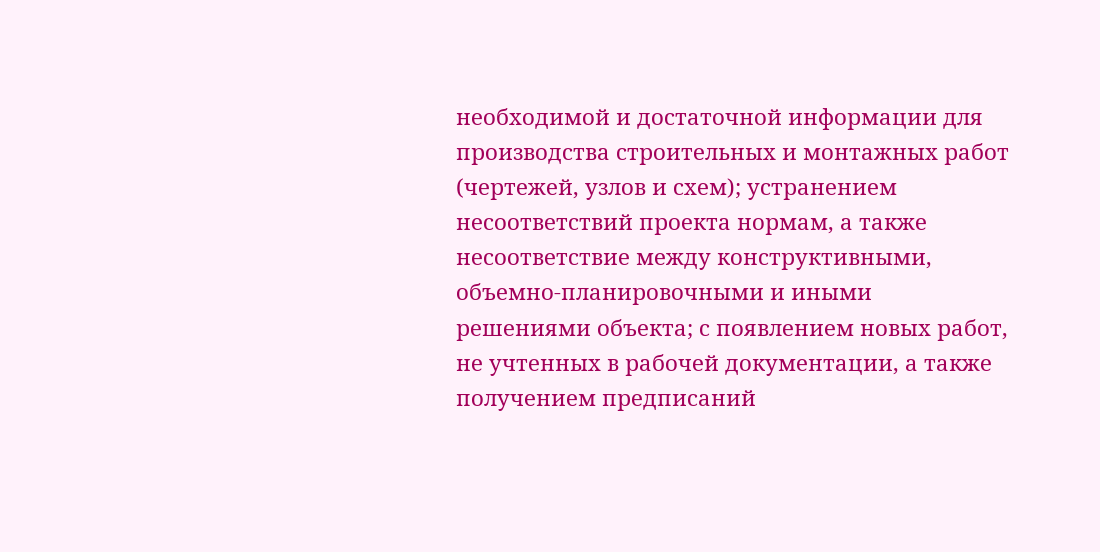необходимой и достаточной информации для производства строительных и монтажных работ (чертежей, узлов и схем); устранением несоответствий проекта нормам, а также несоответствие между конструктивными, объемно-планировочными и иными решениями объекта; с появлением новых работ, не учтенных в рабочей документации, а также получением предписаний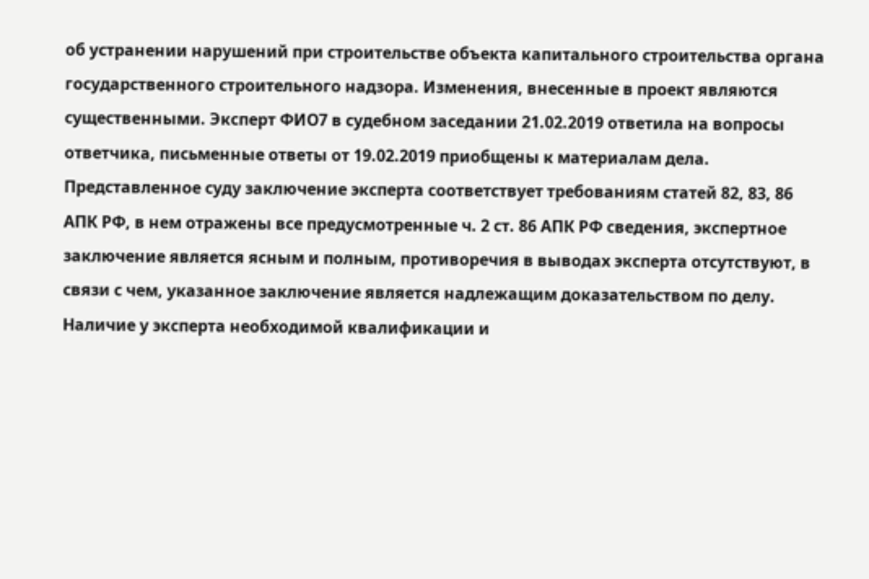об устранении нарушений при строительстве объекта капитального строительства органа государственного строительного надзора. Изменения, внесенные в проект являются существенными. Эксперт ФИО7 в судебном заседании 21.02.2019 ответила на вопросы ответчика, письменные ответы от 19.02.2019 приобщены к материалам дела. Представленное суду заключение эксперта соответствует требованиям статей 82, 83, 86 АПК РФ, в нем отражены все предусмотренные ч. 2 ст. 86 АПК РФ сведения, экспертное заключение является ясным и полным, противоречия в выводах эксперта отсутствуют, в связи с чем, указанное заключение является надлежащим доказательством по делу. Наличие у эксперта необходимой квалификации и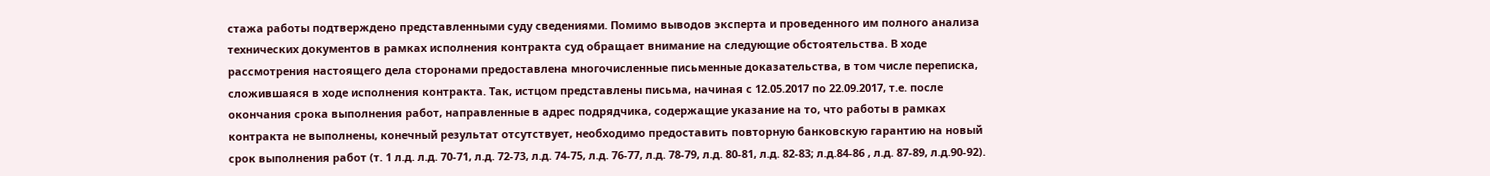стажа работы подтверждено представленными суду сведениями. Помимо выводов эксперта и проведенного им полного анализа технических документов в рамках исполнения контракта суд обращает внимание на следующие обстоятельства. В ходе рассмотрения настоящего дела сторонами предоставлена многочисленные письменные доказательства, в том числе переписка, сложившаяся в ходе исполнения контракта. Так, истцом представлены письма, начиная с 12.05.2017 по 22.09.2017, т.е. после окончания срока выполнения работ, направленные в адрес подрядчика, содержащие указание на то, что работы в рамках контракта не выполнены, конечный результат отсутствует, необходимо предоставить повторную банковскую гарантию на новый срок выполнения работ (т. 1 л.д. л.д. 70-71, л.д. 72-73, л.д. 74-75, л.д. 76-77, л.д. 78-79, л.д. 80-81, л.д. 82-83; л.д.84-86 , л.д. 87-89, л.д.90-92).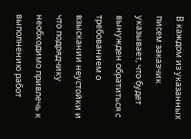В каждом из указанных писем заказчик указывает, что будет вынужден обратиться с требованием о взыскании неустойки и что подрядчику необходимо привлечь к выполнению работ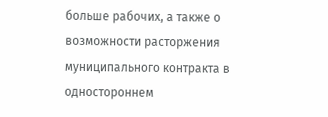больше рабочих, а также о возможности расторжения муниципального контракта в одностороннем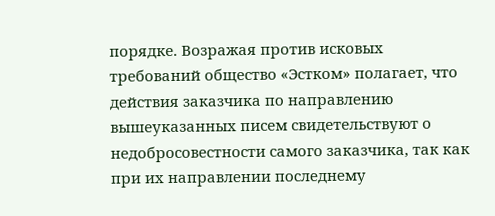порядке. Возражая против исковых требований общество «Эстком» полагает, что действия заказчика по направлению вышеуказанных писем свидетельствуют о недобросовестности самого заказчика, так как при их направлении последнему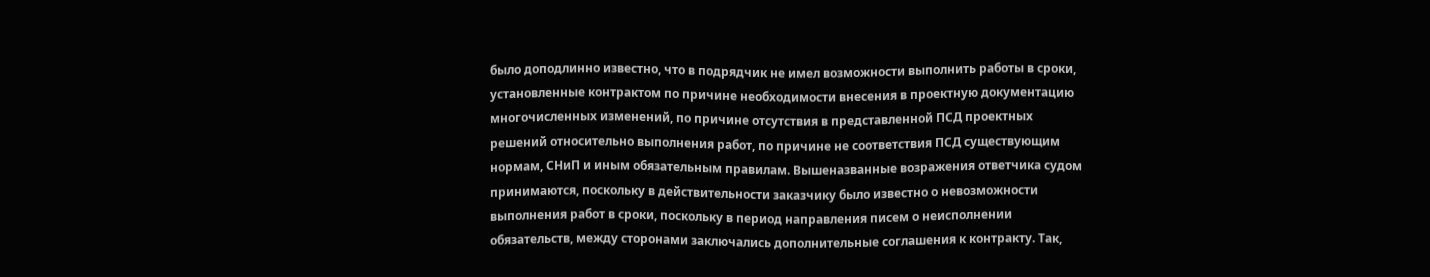было доподлинно известно, что в подрядчик не имел возможности выполнить работы в сроки, установленные контрактом по причине необходимости внесения в проектную документацию многочисленных изменений, по причине отсутствия в представленной ПСД проектных решений относительно выполнения работ, по причине не соответствия ПСД существующим нормам, СНиП и иным обязательным правилам. Вышеназванные возражения ответчика судом принимаются, поскольку в действительности заказчику было известно о невозможности выполнения работ в сроки, поскольку в период направления писем о неисполнении обязательств, между сторонами заключались дополнительные соглашения к контракту. Так,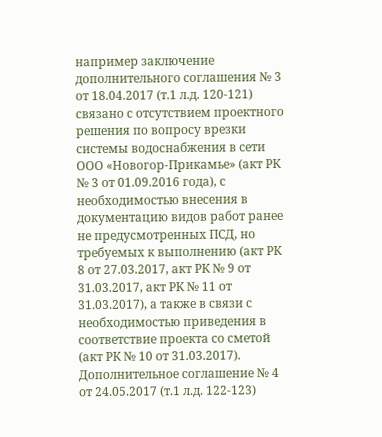например заключение дополнительного соглашения № 3 от 18.04.2017 (т.1 л.д. 120-121) связано с отсутствием проектного решения по вопросу врезки системы водоснабжения в сети ООО «Новогор-Прикамье» (акт РК № 3 от 01.09.2016 года), с необходимостью внесения в документацию видов работ ранее не предусмотренных ПСД, но требуемых к выполнению (акт РК 8 от 27.03.2017, акт РК № 9 от 31.03.2017, акт РК № 11 от 31.03.2017), а также в связи с необходимостью приведения в соответствие проекта со сметой (акт РК № 10 от 31.03.2017). Дополнительное соглашение № 4 от 24.05.2017 (т.1 л.д. 122-123)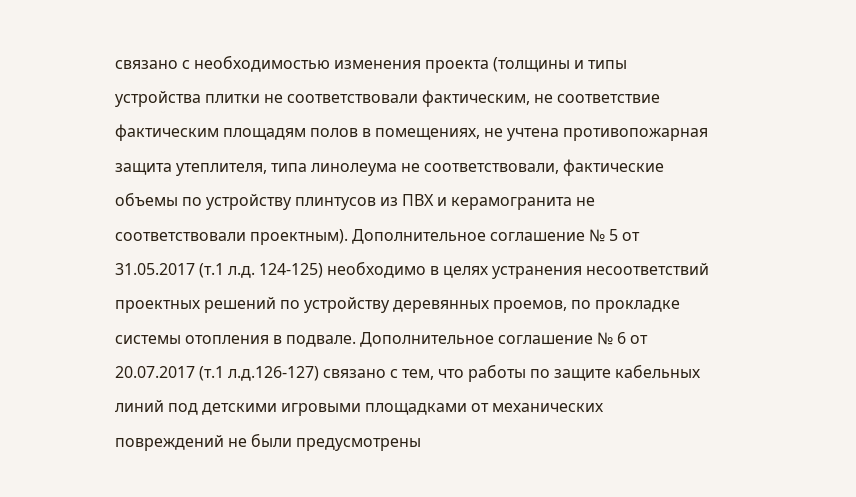связано с необходимостью изменения проекта (толщины и типы устройства плитки не соответствовали фактическим, не соответствие фактическим площадям полов в помещениях, не учтена противопожарная защита утеплителя, типа линолеума не соответствовали, фактические объемы по устройству плинтусов из ПВХ и керамогранита не соответствовали проектным). Дополнительное соглашение № 5 от 31.05.2017 (т.1 л.д. 124-125) необходимо в целях устранения несоответствий проектных решений по устройству деревянных проемов, по прокладке системы отопления в подвале. Дополнительное соглашение № 6 от 20.07.2017 (т.1 л.д.126-127) связано с тем, что работы по защите кабельных линий под детскими игровыми площадками от механических повреждений не были предусмотрены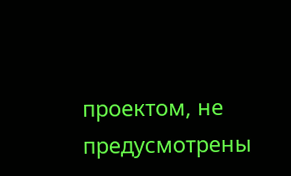проектом, не предусмотрены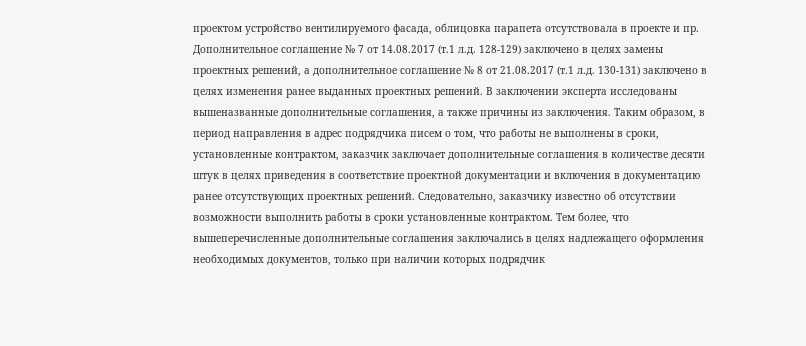проектом устройство вентилируемого фасада, облицовка парапета отсутствовала в проекте и пр. Дополнительное соглашение № 7 от 14.08.2017 (т.1 л.д. 128-129) заключено в целях замены проектных решений, а дополнительное соглашение № 8 от 21.08.2017 (т.1 л.д. 130-131) заключено в целях изменения ранее выданных проектных решений. В заключении эксперта исследованы вышеназванные дополнительные соглашения, а также причины из заключения. Таким образом, в период направления в адрес подрядчика писем о том, что работы не выполнены в сроки, установленные контрактом, заказчик заключает дополнительные соглашения в количестве десяти штук в целях приведения в соответствие проектной документации и включения в документацию ранее отсутствующих проектных решений. Следовательно, заказчику известно об отсутствии возможности выполнить работы в сроки установленные контрактом. Тем более, что вышеперечисленные дополнительные соглашения заключались в целях надлежащего оформления необходимых документов, только при наличии которых подрядчик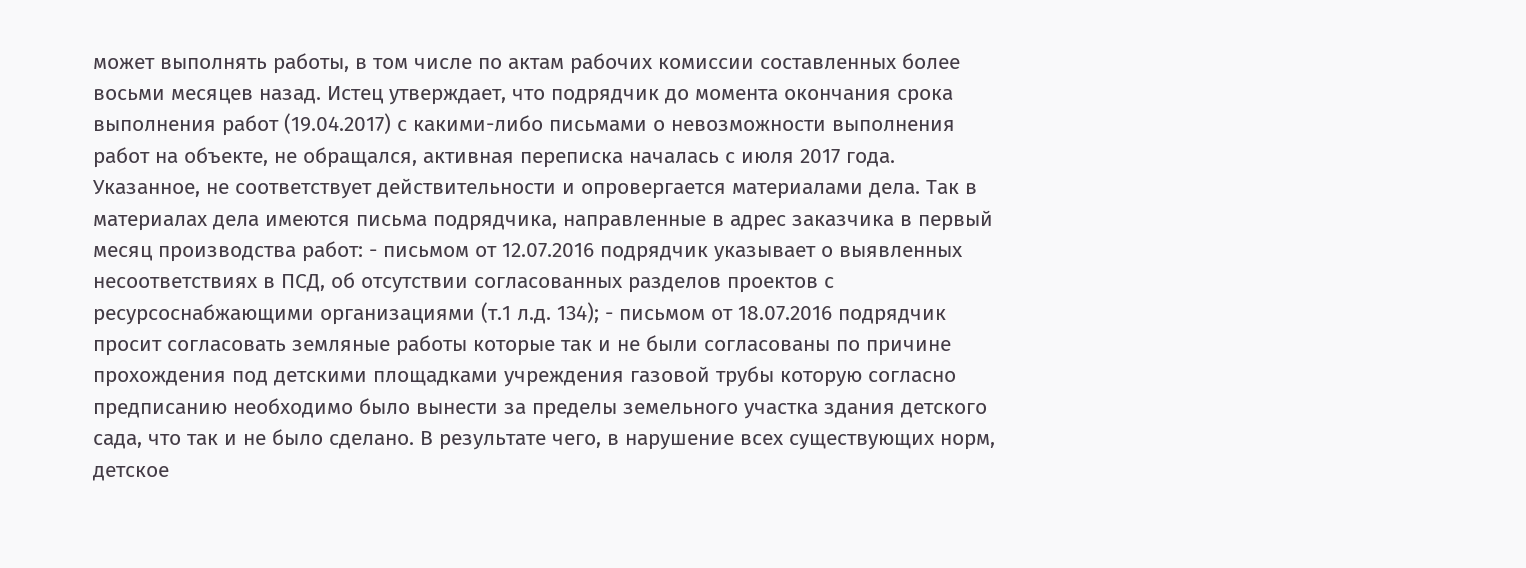может выполнять работы, в том числе по актам рабочих комиссии составленных более восьми месяцев назад. Истец утверждает, что подрядчик до момента окончания срока выполнения работ (19.04.2017) с какими-либо письмами о невозможности выполнения работ на объекте, не обращался, активная переписка началась с июля 2017 года. Указанное, не соответствует действительности и опровергается материалами дела. Так в материалах дела имеются письма подрядчика, направленные в адрес заказчика в первый месяц производства работ: - письмом от 12.07.2016 подрядчик указывает о выявленных несоответствиях в ПСД, об отсутствии согласованных разделов проектов с ресурсоснабжающими организациями (т.1 л.д. 134); - письмом от 18.07.2016 подрядчик просит согласовать земляные работы которые так и не были согласованы по причине прохождения под детскими площадками учреждения газовой трубы которую согласно предписанию необходимо было вынести за пределы земельного участка здания детского сада, что так и не было сделано. В результате чего, в нарушение всех существующих норм, детское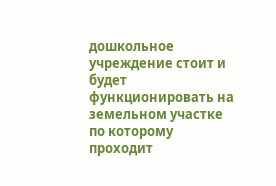дошкольное учреждение стоит и будет функционировать на земельном участке по которому проходит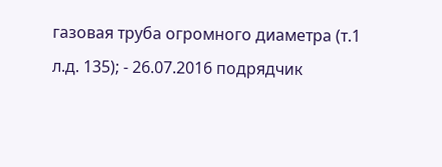газовая труба огромного диаметра (т.1 л.д. 135); - 26.07.2016 подрядчик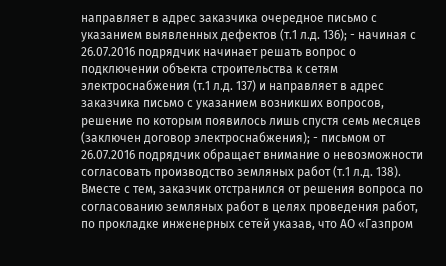направляет в адрес заказчика очередное письмо с указанием выявленных дефектов (т.1 л.д. 136); - начиная с 26.07.2016 подрядчик начинает решать вопрос о подключении объекта строительства к сетям электроснабжения (т.1 л.д. 137) и направляет в адрес заказчика письмо с указанием возникших вопросов, решение по которым появилось лишь спустя семь месяцев (заключен договор электроснабжения); - письмом от 26.07.2016 подрядчик обращает внимание о невозможности согласовать производство земляных работ (т.1 л.д. 138). Вместе с тем, заказчик отстранился от решения вопроса по согласованию земляных работ в целях проведения работ, по прокладке инженерных сетей указав, что АО «Газпром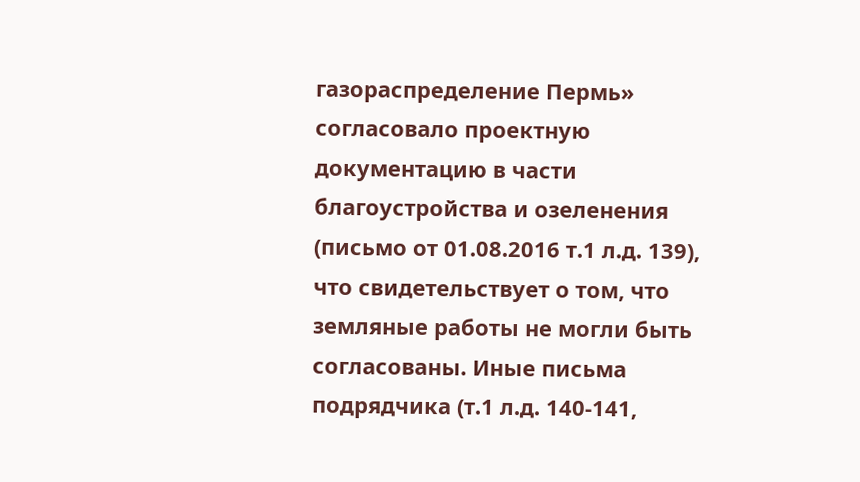газораспределение Пермь» согласовало проектную документацию в части благоустройства и озеленения (письмо от 01.08.2016 т.1 л.д. 139), что свидетельствует о том, что земляные работы не могли быть согласованы. Иные письма подрядчика (т.1 л.д. 140-141,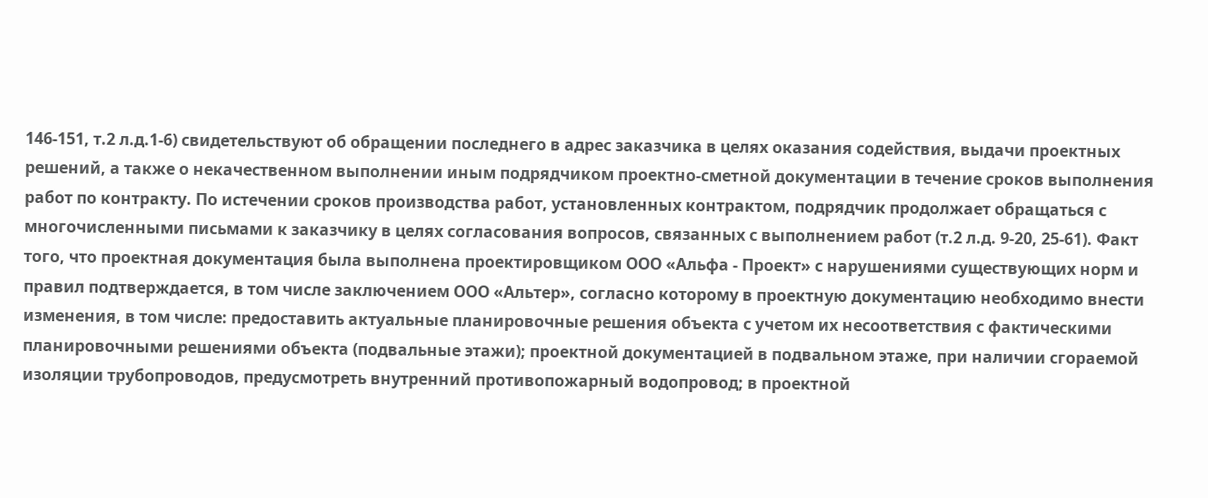146-151, т.2 л.д.1-6) свидетельствуют об обращении последнего в адрес заказчика в целях оказания содействия, выдачи проектных решений, а также о некачественном выполнении иным подрядчиком проектно-сметной документации в течение сроков выполнения работ по контракту. По истечении сроков производства работ, установленных контрактом, подрядчик продолжает обращаться с многочисленными письмами к заказчику в целях согласования вопросов, связанных с выполнением работ (т.2 л.д. 9-20, 25-61). Факт того, что проектная документация была выполнена проектировщиком ООО «Альфа - Проект» с нарушениями существующих норм и правил подтверждается, в том числе заключением ООО «Альтер», согласно которому в проектную документацию необходимо внести изменения, в том числе: предоставить актуальные планировочные решения объекта с учетом их несоответствия с фактическими планировочными решениями объекта (подвальные этажи); проектной документацией в подвальном этаже, при наличии сгораемой изоляции трубопроводов, предусмотреть внутренний противопожарный водопровод; в проектной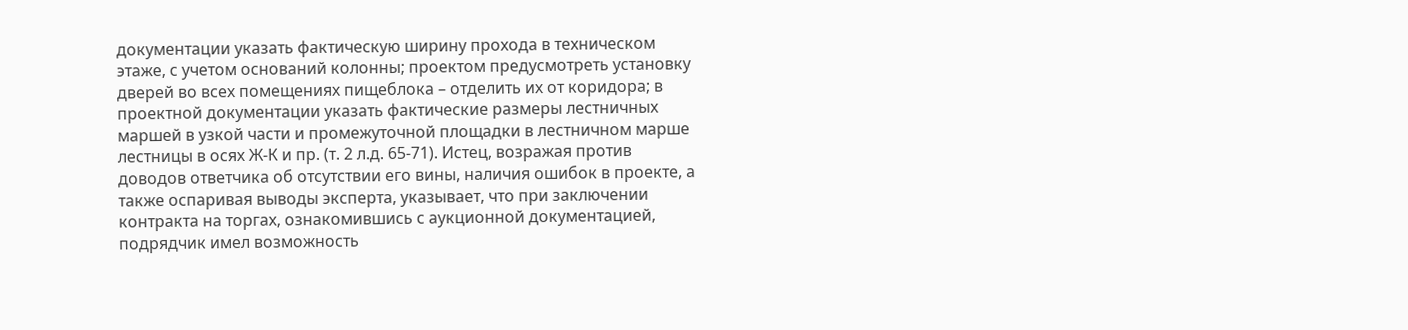документации указать фактическую ширину прохода в техническом этаже, с учетом оснований колонны; проектом предусмотреть установку дверей во всех помещениях пищеблока – отделить их от коридора; в проектной документации указать фактические размеры лестничных маршей в узкой части и промежуточной площадки в лестничном марше лестницы в осях Ж-К и пр. (т. 2 л.д. 65-71). Истец, возражая против доводов ответчика об отсутствии его вины, наличия ошибок в проекте, а также оспаривая выводы эксперта, указывает, что при заключении контракта на торгах, ознакомившись с аукционной документацией, подрядчик имел возможность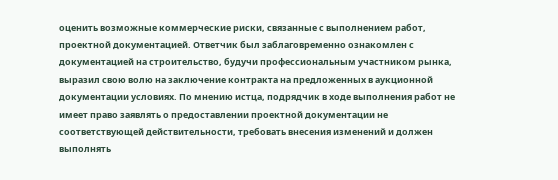оценить возможные коммерческие риски, связанные с выполнением работ, проектной документацией. Ответчик был заблаговременно ознакомлен с документацией на строительство, будучи профессиональным участником рынка, выразил свою волю на заключение контракта на предложенных в аукционной документации условиях. По мнению истца, подрядчик в ходе выполнения работ не имеет право заявлять о предоставлении проектной документации не соответствующей действительности, требовать внесения изменений и должен выполнять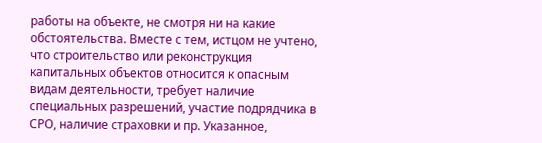работы на объекте, не смотря ни на какие обстоятельства. Вместе с тем, истцом не учтено, что строительство или реконструкция капитальных объектов относится к опасным видам деятельности, требует наличие специальных разрешений, участие подрядчика в СРО, наличие страховки и пр. Указанное,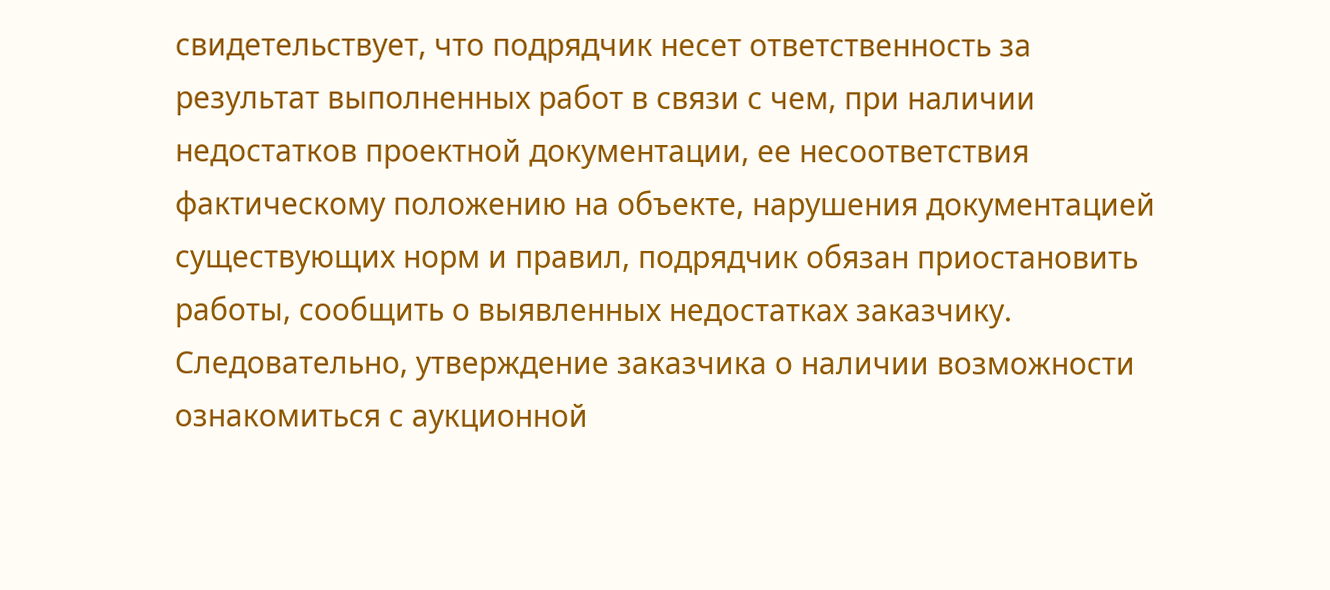свидетельствует, что подрядчик несет ответственность за результат выполненных работ в связи с чем, при наличии недостатков проектной документации, ее несоответствия фактическому положению на объекте, нарушения документацией существующих норм и правил, подрядчик обязан приостановить работы, сообщить о выявленных недостатках заказчику. Следовательно, утверждение заказчика о наличии возможности ознакомиться с аукционной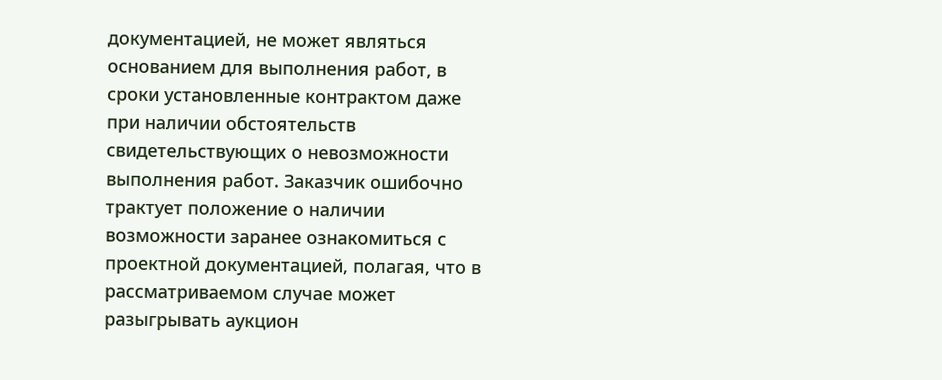документацией, не может являться основанием для выполнения работ, в сроки установленные контрактом даже при наличии обстоятельств свидетельствующих о невозможности выполнения работ. Заказчик ошибочно трактует положение о наличии возможности заранее ознакомиться с проектной документацией, полагая, что в рассматриваемом случае может разыгрывать аукцион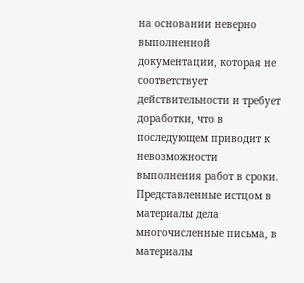на основании неверно выполненной документации, которая не соответствует действительности и требует доработки, что в последующем приводит к невозможности выполнения работ в сроки. Представленные истцом в материалы дела многочисленные письма, в материалы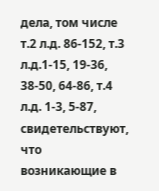дела, том числе т.2 л.д. 86-152, т.3 л.д.1-15, 19-36, 38-50, 64-86, т.4 л.д. 1-3, 5-87, свидетельствуют, что возникающие в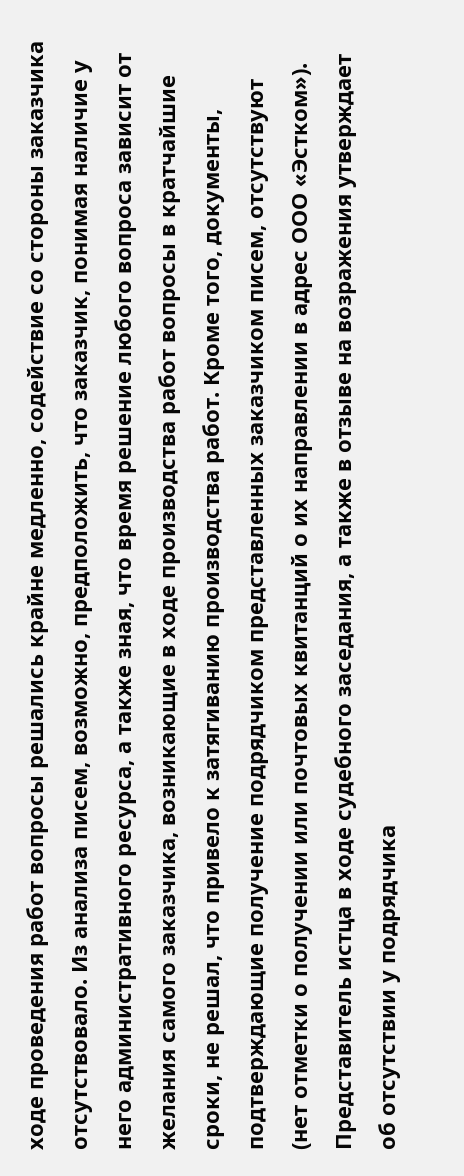ходе проведения работ вопросы решались крайне медленно, содействие со стороны заказчика отсутствовало. Из анализа писем, возможно, предположить, что заказчик, понимая наличие у него административного ресурса, а также зная, что время решение любого вопроса зависит от желания самого заказчика, возникающие в ходе производства работ вопросы в кратчайшие сроки, не решал, что привело к затягиванию производства работ. Кроме того, документы, подтверждающие получение подрядчиком представленных заказчиком писем, отсутствуют (нет отметки о получении или почтовых квитанций о их направлении в адрес ООО «Эстком»). Представитель истца в ходе судебного заседания, а также в отзыве на возражения утверждает об отсутствии у подрядчика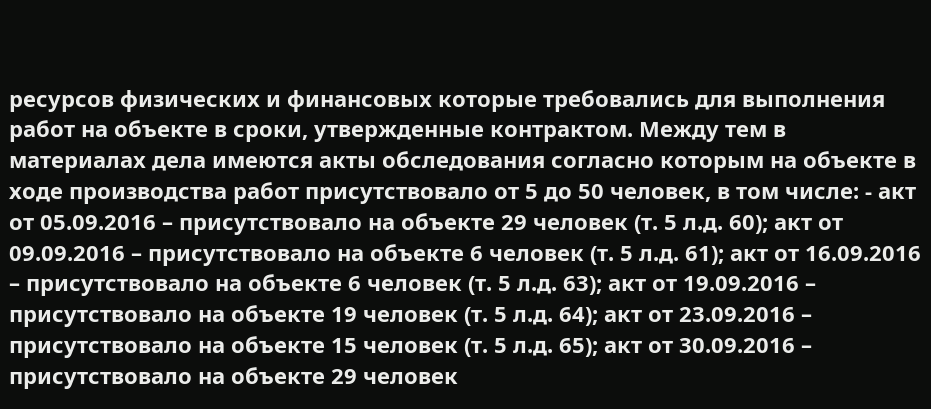ресурсов физических и финансовых которые требовались для выполнения работ на объекте в сроки, утвержденные контрактом. Между тем в материалах дела имеются акты обследования согласно которым на объекте в ходе производства работ присутствовало от 5 до 50 человек, в том числе: - акт от 05.09.2016 – присутствовало на объекте 29 человек (т. 5 л.д. 60); акт от 09.09.2016 – присутствовало на объекте 6 человек (т. 5 л.д. 61); акт от 16.09.2016 – присутствовало на объекте 6 человек (т. 5 л.д. 63); акт от 19.09.2016 – присутствовало на объекте 19 человек (т. 5 л.д. 64); акт от 23.09.2016 – присутствовало на объекте 15 человек (т. 5 л.д. 65); акт от 30.09.2016 – присутствовало на объекте 29 человек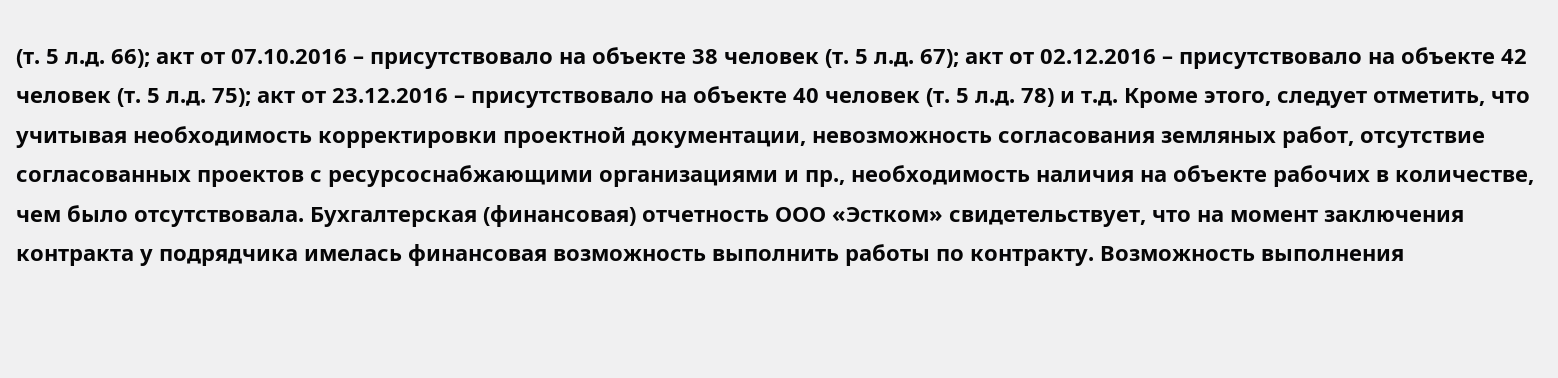(т. 5 л.д. 66); акт от 07.10.2016 – присутствовало на объекте 38 человек (т. 5 л.д. 67); акт от 02.12.2016 – присутствовало на объекте 42 человек (т. 5 л.д. 75); акт от 23.12.2016 – присутствовало на объекте 40 человек (т. 5 л.д. 78) и т.д. Кроме этого, следует отметить, что учитывая необходимость корректировки проектной документации, невозможность согласования земляных работ, отсутствие согласованных проектов с ресурсоснабжающими организациями и пр., необходимость наличия на объекте рабочих в количестве, чем было отсутствовала. Бухгалтерская (финансовая) отчетность ООО «Эстком» свидетельствует, что на момент заключения контракта у подрядчика имелась финансовая возможность выполнить работы по контракту. Возможность выполнения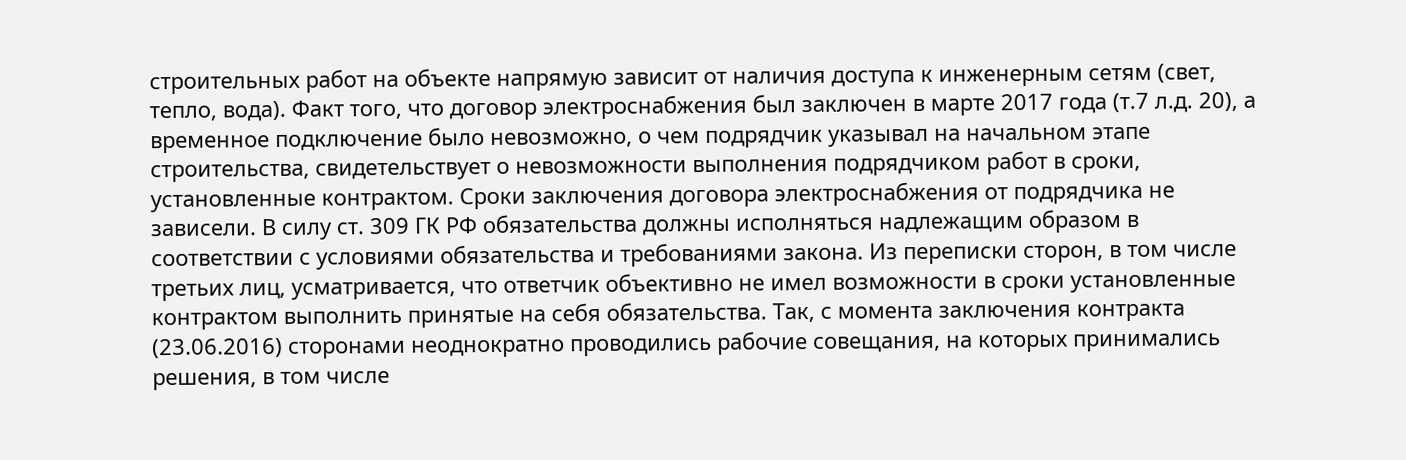строительных работ на объекте напрямую зависит от наличия доступа к инженерным сетям (свет, тепло, вода). Факт того, что договор электроснабжения был заключен в марте 2017 года (т.7 л.д. 20), а временное подключение было невозможно, о чем подрядчик указывал на начальном этапе строительства, свидетельствует о невозможности выполнения подрядчиком работ в сроки, установленные контрактом. Сроки заключения договора электроснабжения от подрядчика не зависели. В силу ст. 309 ГК РФ обязательства должны исполняться надлежащим образом в соответствии с условиями обязательства и требованиями закона. Из переписки сторон, в том числе третьих лиц, усматривается, что ответчик объективно не имел возможности в сроки установленные контрактом выполнить принятые на себя обязательства. Так, с момента заключения контракта (23.06.2016) сторонами неоднократно проводились рабочие совещания, на которых принимались решения, в том числе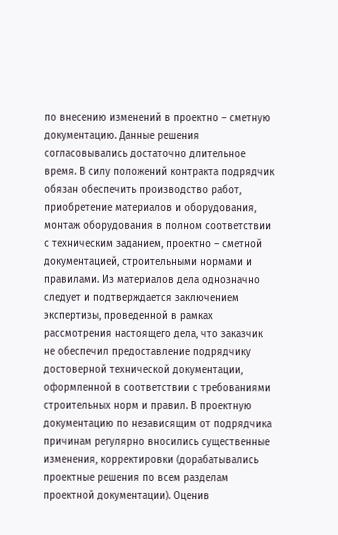по внесению изменений в проектно – сметную документацию. Данные решения согласовывались достаточно длительное время. В силу положений контракта подрядчик обязан обеспечить производство работ, приобретение материалов и оборудования, монтаж оборудования в полном соответствии с техническим заданием, проектно – сметной документацией, строительными нормами и правилами. Из материалов дела однозначно следует и подтверждается заключением экспертизы, проведенной в рамках рассмотрения настоящего дела, что заказчик не обеспечил предоставление подрядчику достоверной технической документации, оформленной в соответствии с требованиями строительных норм и правил. В проектную документацию по независящим от подрядчика причинам регулярно вносились существенные изменения, корректировки (дорабатывались проектные решения по всем разделам проектной документации). Оценив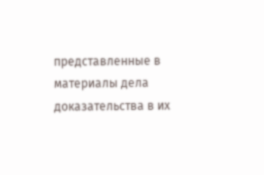представленные в материалы дела доказательства в их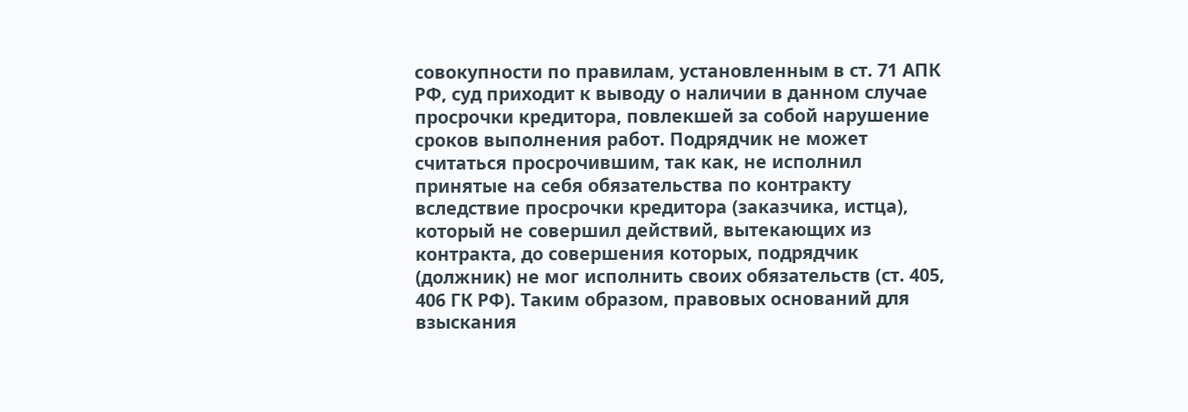совокупности по правилам, установленным в ст. 71 АПК РФ, суд приходит к выводу о наличии в данном случае просрочки кредитора, повлекшей за собой нарушение сроков выполнения работ. Подрядчик не может считаться просрочившим, так как, не исполнил принятые на себя обязательства по контракту вследствие просрочки кредитора (заказчика, истца), который не совершил действий, вытекающих из контракта, до совершения которых, подрядчик (должник) не мог исполнить своих обязательств (ст. 405, 406 ГК РФ). Таким образом, правовых оснований для взыскания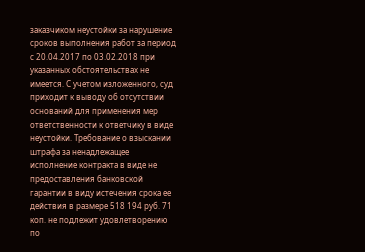заказчиком неустойки за нарушение сроков выполнения работ за период с 20.04.2017 по 03.02.2018 при указанных обстоятельствах не имеется. С учетом изложенного, суд приходит к выводу об отсутствии оснований для применения мер ответственности к ответчику в виде неустойки. Требование о взыскании штрафа за ненадлежащее исполнение контракта в виде не предоставления банковской гарантии в виду истечения срока ее действия в размере 518 194 руб. 71 коп. не подлежит удовлетворению по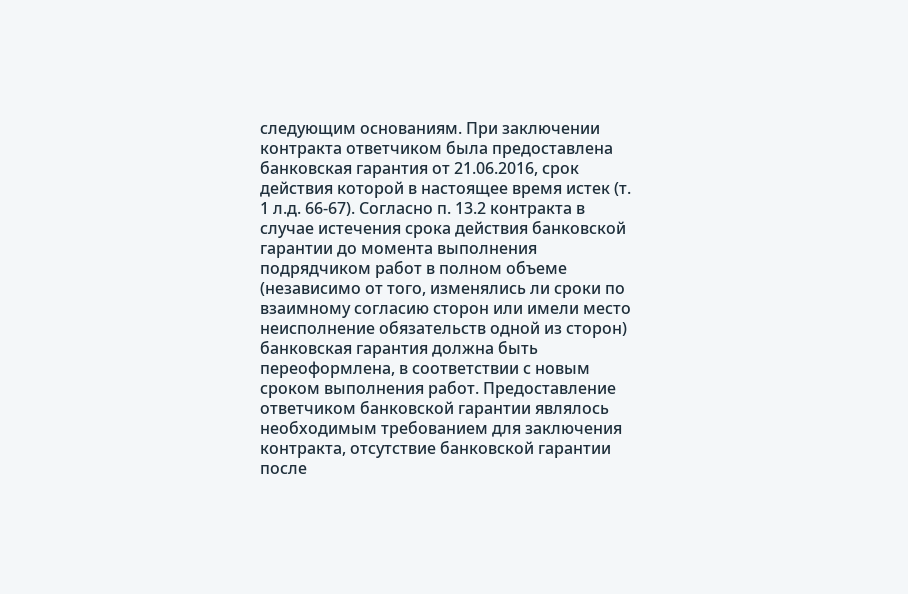следующим основаниям. При заключении контракта ответчиком была предоставлена банковская гарантия от 21.06.2016, срок действия которой в настоящее время истек (т. 1 л.д. 66-67). Согласно п. 13.2 контракта в случае истечения срока действия банковской гарантии до момента выполнения подрядчиком работ в полном объеме (независимо от того, изменялись ли сроки по взаимному согласию сторон или имели место неисполнение обязательств одной из сторон) банковская гарантия должна быть переоформлена, в соответствии с новым сроком выполнения работ. Предоставление ответчиком банковской гарантии являлось необходимым требованием для заключения контракта, отсутствие банковской гарантии после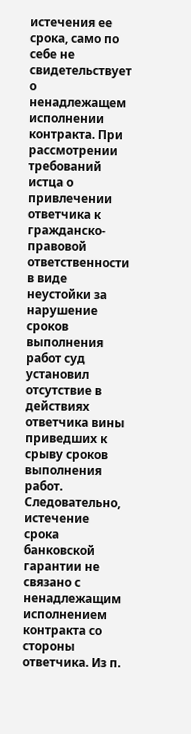истечения ее срока, само по себе не свидетельствует о ненадлежащем исполнении контракта. При рассмотрении требований истца о привлечении ответчика к гражданско-правовой ответственности в виде неустойки за нарушение сроков выполнения работ суд установил отсутствие в действиях ответчика вины приведших к срыву сроков выполнения работ. Следовательно, истечение срока банковской гарантии не связано с ненадлежащим исполнением контракта со стороны ответчика. Из п.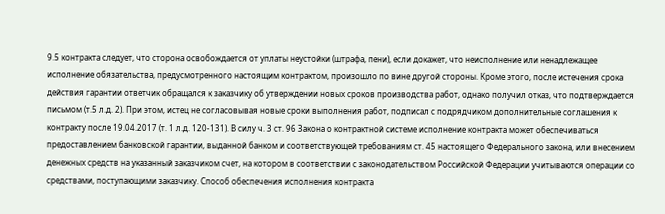9.5 контракта следует, что сторона освобождается от уплаты неустойки (штрафа, пени), если докажет, что неисполнение или ненадлежащее исполнение обязательства, предусмотренного настоящим контрактом, произошло по вине другой стороны. Кроме этого, после истечения срока действия гарантии ответчик обращался к заказчику об утверждении новых сроков производства работ, однако получил отказ, что подтверждается письмом (т.5 л.д. 2). При этом, истец не согласовывая новые сроки выполнения работ, подписал с подрядчиком дополнительные соглашения к контракту после 19.04.2017 (т. 1 л.д. 120-131). В силу ч. 3 ст. 96 Закона о контрактной системе исполнение контракта может обеспечиваться предоставлением банковской гарантии, выданной банком и соответствующей требованиям ст. 45 настоящего Федерального закона, или внесением денежных средств на указанный заказчиком счет, на котором в соответствии с законодательством Российской Федерации учитываются операции со средствами, поступающими заказчику. Способ обеспечения исполнения контракта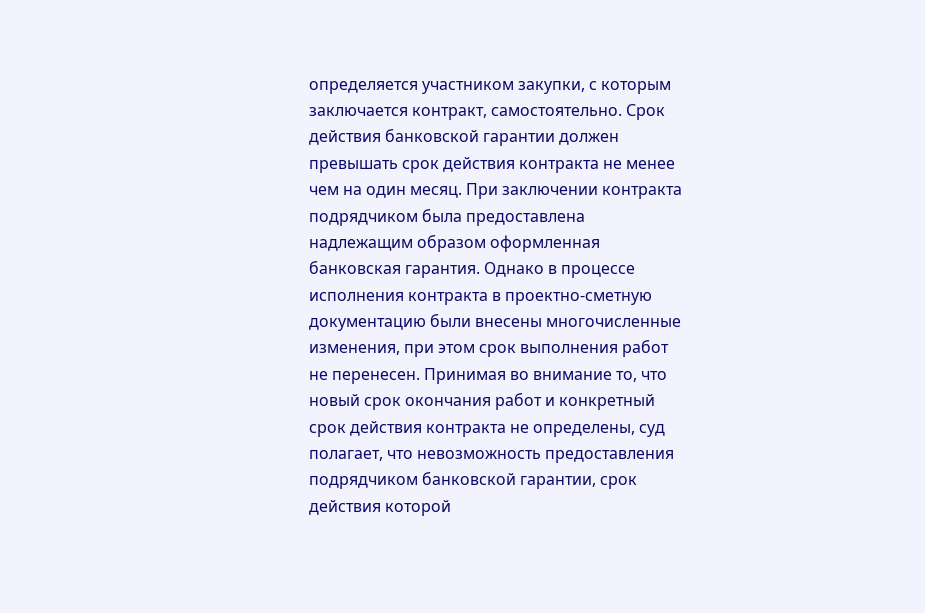определяется участником закупки, с которым заключается контракт, самостоятельно. Срок действия банковской гарантии должен превышать срок действия контракта не менее чем на один месяц. При заключении контракта подрядчиком была предоставлена надлежащим образом оформленная банковская гарантия. Однако в процессе исполнения контракта в проектно-сметную документацию были внесены многочисленные изменения, при этом срок выполнения работ не перенесен. Принимая во внимание то, что новый срок окончания работ и конкретный срок действия контракта не определены, суд полагает, что невозможность предоставления подрядчиком банковской гарантии, срок действия которой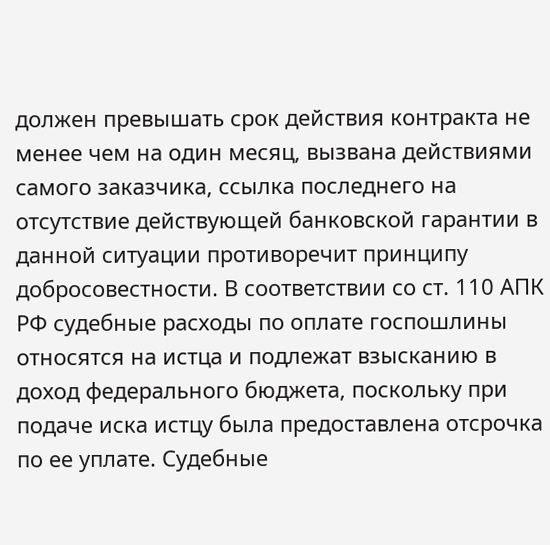должен превышать срок действия контракта не менее чем на один месяц, вызвана действиями самого заказчика, ссылка последнего на отсутствие действующей банковской гарантии в данной ситуации противоречит принципу добросовестности. В соответствии со ст. 110 АПК РФ судебные расходы по оплате госпошлины относятся на истца и подлежат взысканию в доход федерального бюджета, поскольку при подаче иска истцу была предоставлена отсрочка по ее уплате. Судебные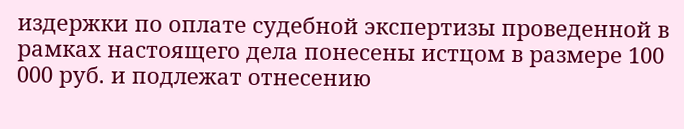издержки по оплате судебной экспертизы проведенной в рамках настоящего дела понесены истцом в размере 100 000 руб. и подлежат отнесению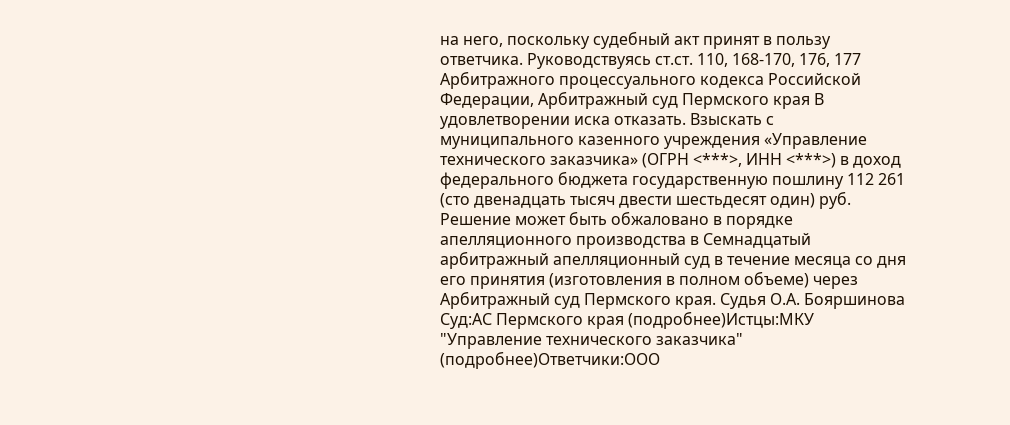на него, поскольку судебный акт принят в пользу ответчика. Руководствуясь ст.ст. 110, 168-170, 176, 177 Арбитражного процессуального кодекса Российской Федерации, Арбитражный суд Пермского края В удовлетворении иска отказать. Взыскать с муниципального казенного учреждения «Управление технического заказчика» (ОГРН <***>, ИНН <***>) в доход федерального бюджета государственную пошлину 112 261 (сто двенадцать тысяч двести шестьдесят один) руб. Решение может быть обжаловано в порядке апелляционного производства в Семнадцатый арбитражный апелляционный суд в течение месяца со дня его принятия (изготовления в полном объеме) через Арбитражный суд Пермского края. Судья О.А. Бояршинова Суд:АС Пермского края (подробнее)Истцы:МКУ "Управление технического заказчика" (подробнее)Ответчики:ООО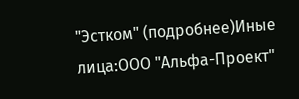"Эстком" (подробнее)Иные лица:ООО "Альфа-Проект"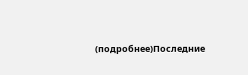(подробнее)Последние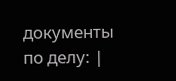документы по делу: |